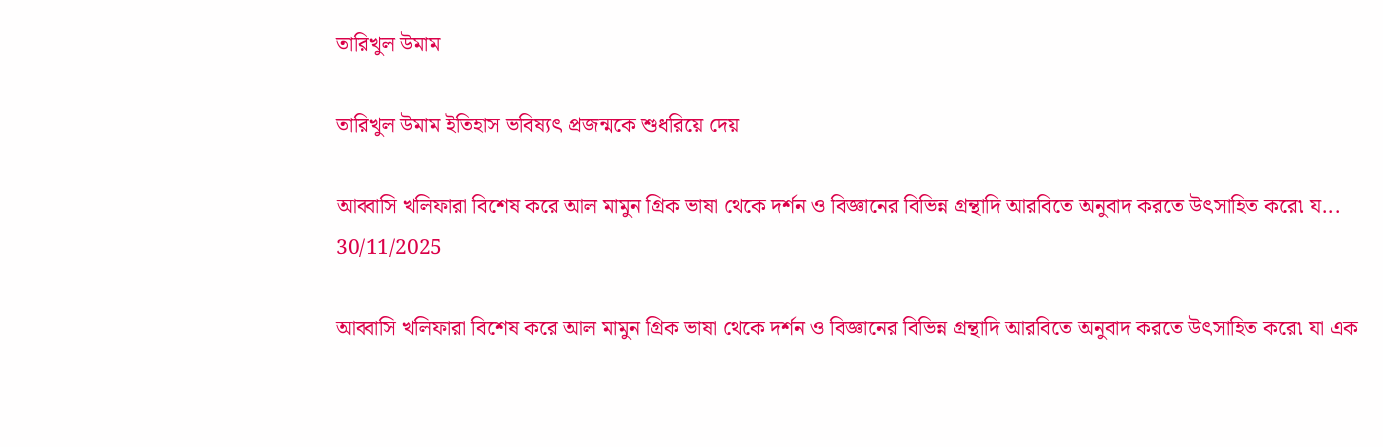তারিখুল উমাম

তারিখুল উমাম ইতিহাস ভবিষ্যৎ প্রজন্মকে শুধরিয়ে দেয়

আব্বাসি খলিফারা বিশেষ করে আল মামুন গ্রিক ভাষা থেকে দর্শন ও বিজ্ঞানের বিভিন্ন গ্রন্থাদি আরবিতে অনুবাদ করতে উৎসাহিত করে৷ য...
30/11/2025

আব্বাসি খলিফারা বিশেষ করে আল মামুন গ্রিক ভাষা থেকে দর্শন ও বিজ্ঞানের বিভিন্ন গ্রন্থাদি আরবিতে অনুবাদ করতে উৎসাহিত করে৷ যা এক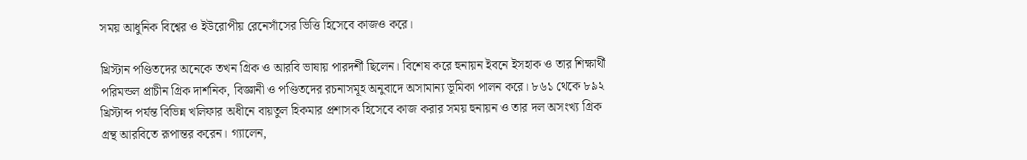সময় আধুনিক বিশ্বের ও ইউরোপীয় রেনেসাঁসের ভিত্তি হিসেবে কাজও করে।

খ্রিস্টান পণ্ডিতদের অনেকে তখন গ্রিক ও আরবি ভাষায় পারদর্শী ছিলেন। বিশেষ করে হুনায়ন ইবনে ইসহাক ও তার শিক্ষার্থী পরিমন্ডল প্রাচীন গ্রিক দার্শনিক, বিজ্ঞানী ও পণ্ডিতদের রচনাসমূহ অনুবাদে অসামান্য ভূমিকা পালন করে। ৮৬১ থেকে ৮৯২ খ্রিস্টাব্দ পর্যন্ত বিভিন্ন খলিফার অধীনে বায়তুল হিকমার প্রশাসক হিসেবে কাজ করার সময় হুনায়ন ও তার দল অসংখ্য গ্রিক গ্রন্থ আরবিতে রূপান্তর করেন। গ্যালেন,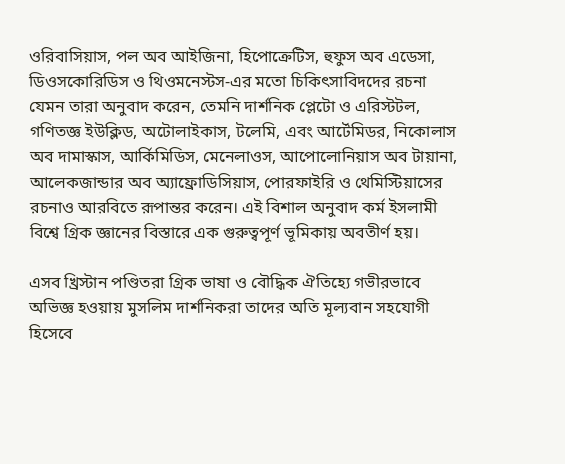ওরিবাসিয়াস, পল অব আইজিনা, হিপোক্রেটিস, হুফুস অব এডেসা, ডিওসকোরিডিস ও থিওমনেস্টস-এর মতো চিকিৎসাবিদদের রচনা যেমন তারা অনুবাদ করেন, তেমনি দার্শনিক প্লেটো ও এরিস্টটল, গণিতজ্ঞ ইউক্লিড, অটোলাইকাস, টলেমি, এবং আর্টেমিডর, নিকোলাস অব দামাস্কাস, আর্কিমিডিস, মেনেলাওস, আপোলোনিয়াস অব টায়ানা, আলেকজান্ডার অব অ্যাফ্রোডিসিয়াস, পোরফাইরি ও থেমিস্টিয়াসের রচনাও আরবিতে রূপান্তর করেন। এই বিশাল অনুবাদ কর্ম ইসলামী বিশ্বে গ্রিক জ্ঞানের বিস্তারে এক গুরুত্বপূর্ণ ভূমিকায় অবতীর্ণ হয়।

এসব খ্রিস্টান পণ্ডিতরা গ্রিক ভাষা ও বৌদ্ধিক ঐতিহ্যে গভীরভাবে অভিজ্ঞ হওয়ায় মুসলিম দার্শনিকরা তাদের অতি মূল্যবান সহযোগী হিসেবে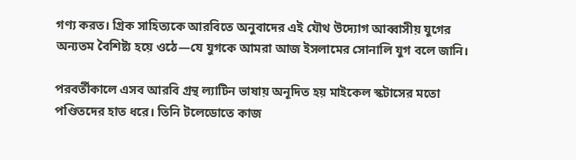গণ্য করত। গ্রিক সাহিত্যকে আরবিতে অনুবাদের এই যৌথ উদ্যোগ আব্বাসীয় যুগের অন্যতম বৈশিষ্ট্য হয়ে ওঠে—যে যুগকে আমরা আজ ইসলামের সোনালি যুগ বলে জানি।

পরবর্তীকালে এসব আরবি গ্রন্থ ল্যাটিন ভাষায় অনূদিত হয় মাইকেল স্কটাসের মতো পণ্ডিতদের হাত ধরে। তিনি টলেডোতে কাজ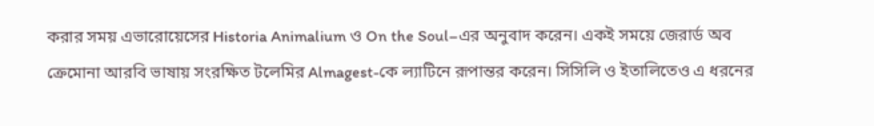করার সময় এভারোয়েসের Historia Animalium ও On the Soul–এর অনুবাদ করেন। একই সময়ে জেরার্ড অব ক্রেমোনা আরবি ভাষায় সংরক্ষিত টলেমির Almagest-কে ল্যাটিনে রূপান্তর করেন। সিসিলি ও ইতালিতেও এ ধরনের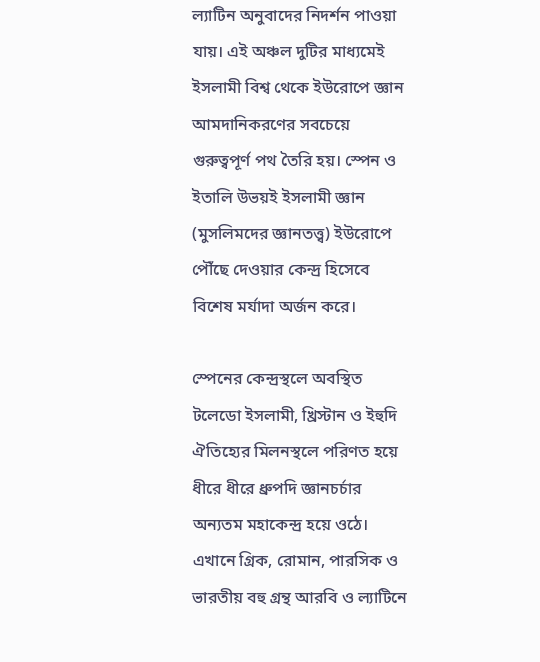ল্যাটিন অনুবাদের নিদর্শন পাওয়া যায়। এই অঞ্চল দুটির মাধ্যমেই ইসলামী বিশ্ব থেকে ইউরোপে জ্ঞান আমদানিকরণের সবচেয়ে গুরুত্বপূর্ণ পথ তৈরি হয়। স্পেন ও ইতালি উভয়ই ইসলামী জ্ঞান (মুসলিমদের জ্ঞানতত্ত্ব) ইউরোপে পৌঁছে দেওয়ার কেন্দ্র হিসেবে বিশেষ মর্যাদা অর্জন করে।

স্পেনের কেন্দ্রস্থলে অবস্থিত টলেডো ইসলামী, খ্রিস্টান ও ইহুদি ঐতিহ্যের মিলনস্থলে পরিণত হয়ে ধীরে ধীরে ধ্রুপদি জ্ঞানচর্চার অন্যতম মহাকেন্দ্র হয়ে ওঠে। এখানে গ্রিক, রোমান, পারসিক ও ভারতীয় বহু গ্রন্থ আরবি ও ল্যাটিনে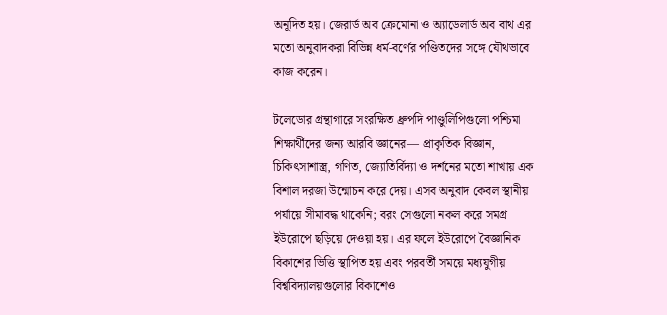অনূদিত হয়। জেরার্ড অব ক্রেমোনা ও অ্যাডেলার্ড অব বাথ এর মতো অনুবাদকরা বিভিন্ন ধর্ম-বর্ণের পণ্ডিতদের সঙ্গে যৌথভাবে কাজ করেন।

টলেডোর গ্রন্থাগারে সংরক্ষিত ধ্রুপদি পাণ্ডুলিপিগুলো পশ্চিমা শিক্ষার্থীদের জন্য আরবি জ্ঞানের— প্রাকৃতিক বিজ্ঞান, চিকিৎসাশাস্ত্র, গণিত, জ্যোতির্বিদ্যা ও দর্শনের মতো শাখায় এক বিশাল দরজা উন্মোচন করে দেয়। এসব অনুবাদ কেবল স্থানীয় পর্যায়ে সীমাবদ্ধ থাকেনি; বরং সেগুলো নকল করে সমগ্র ইউরোপে ছড়িয়ে দেওয়া হয়। এর ফলে ইউরোপে বৈজ্ঞানিক বিকাশের ভিত্তি স্থাপিত হয় এবং পরবর্তী সময়ে মধ্যযুগীয় বিশ্ববিদ্যালয়গুলোর বিকাশেও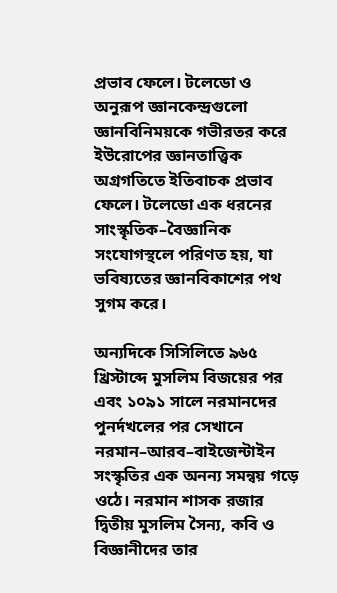প্রভাব ফেলে। টলেডো ও অনুরূপ জ্ঞানকেন্দ্রগুলো জ্ঞানবিনিময়কে গভীরতর করে ইউরোপের জ্ঞানতাত্ত্বিক অগ্রগতিতে ইতিবাচক প্রভাব ফেলে। টলেডো এক ধরনের সাংস্কৃতিক–বৈজ্ঞানিক সংযোগস্থলে পরিণত হয়, যা ভবিষ্যতের জ্ঞানবিকাশের পথ সুগম করে।

অন্যদিকে সিসিলিতে ৯৬৫ খ্রিস্টাব্দে মুসলিম বিজয়ের পর এবং ১০৯১ সালে নরমানদের পুনর্দখলের পর সেখানে নরমান–আরব–বাইজেন্টাইন সংস্কৃতির এক অনন্য সমন্বয় গড়ে ওঠে। নরমান শাসক রজার দ্বিতীয় মুসলিম সৈন্য, কবি ও বিজ্ঞানীদের তার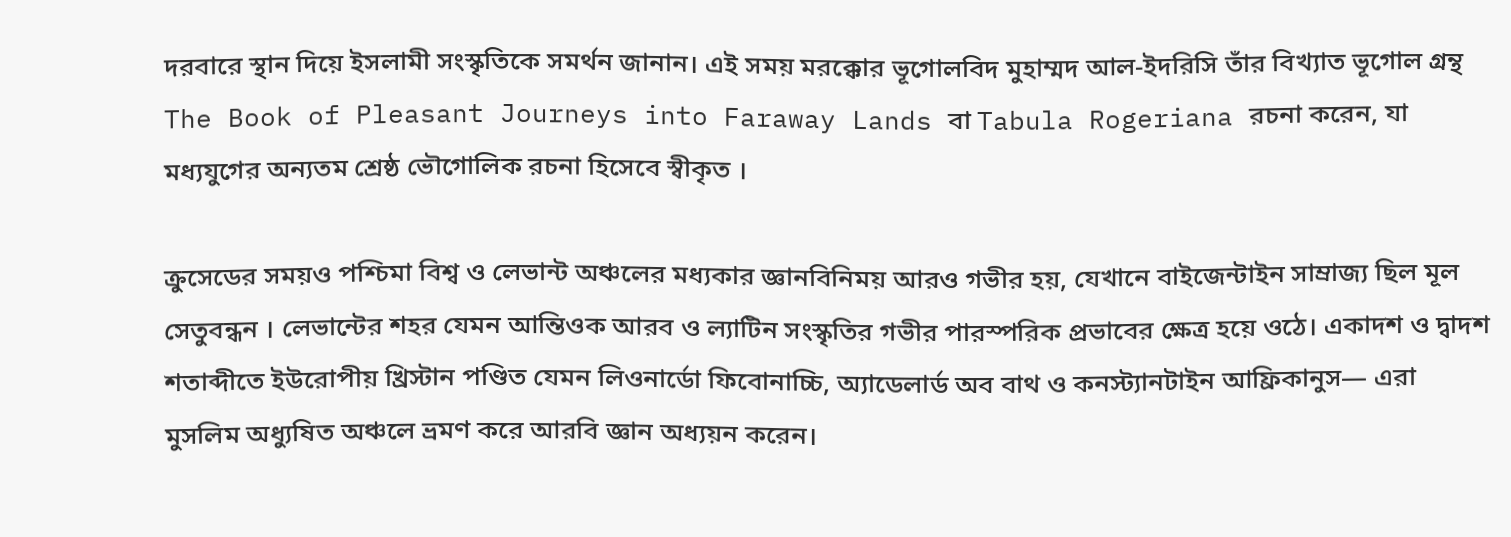দরবারে স্থান দিয়ে ইসলামী সংস্কৃতিকে সমর্থন জানান। এই সময় মরক্কোর ভূগোলবিদ মুহাম্মদ আল-ইদরিসি তাঁর বিখ্যাত ভূগোল গ্রন্থ The Book of Pleasant Journeys into Faraway Lands বা Tabula Rogeriana রচনা করেন, যা মধ্যযুগের অন্যতম শ্রেষ্ঠ ভৌগোলিক রচনা হিসেবে স্বীকৃত ।

ক্রুসেডের সময়ও পশ্চিমা বিশ্ব ও লেভান্ট অঞ্চলের মধ্যকার জ্ঞানবিনিময় আরও গভীর হয়, যেখানে বাইজেন্টাইন সাম্রাজ্য ছিল মূল সেতুবন্ধন । লেভান্টের শহর যেমন আন্তিওক আরব ও ল্যাটিন সংস্কৃতির গভীর পারস্পরিক প্রভাবের ক্ষেত্র হয়ে ওঠে। একাদশ ও দ্বাদশ শতাব্দীতে ইউরোপীয় খ্রিস্টান পণ্ডিত যেমন লিওনার্ডো ফিবোনাচ্চি, অ্যাডেলার্ড অব বাথ ও কনস্ট্যানটাইন আফ্রিকানুস— এরা মুসলিম অধ্যুষিত অঞ্চলে ভ্রমণ করে আরবি জ্ঞান অধ্যয়ন করেন।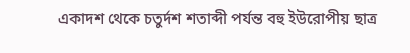একাদশ থেকে চতুর্দশ শতাব্দী পর্যন্ত বহু ইউরোপীয় ছাত্র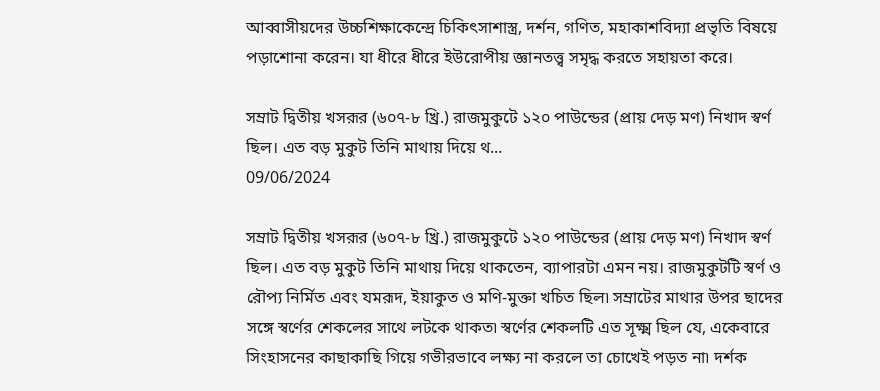আব্বাসীয়দের উচ্চশিক্ষাকেন্দ্রে চিকিৎসাশাস্ত্র, দর্শন, গণিত, মহাকাশবিদ্যা প্রভৃতি বিষয়ে পড়াশোনা করেন। যা ধীরে ধীরে ইউরোপীয় জ্ঞানতত্ত্ব সমৃদ্ধ করতে সহায়তা করে।

সম্রাট দ্বিতীয় খসরূর (৬০৭-৮ খ্রি.) রাজমুকুটে ১২০ পাউন্ডের (প্রায় দেড় মণ) নিখাদ স্বর্ণ ছিল। এত বড় মুকুট তিনি মাথায় দিয়ে থ...
09/06/2024

সম্রাট দ্বিতীয় খসরূর (৬০৭-৮ খ্রি.) রাজমুকুটে ১২০ পাউন্ডের (প্রায় দেড় মণ) নিখাদ স্বর্ণ ছিল। এত বড় মুকুট তিনি মাথায় দিয়ে থাকতেন, ব্যাপারটা এমন নয়। রাজমুকুটটি স্বর্ণ ও রৌপ্য নির্মিত এবং যমরূদ, ইয়াকুত ও মণি-মুক্তা খচিত ছিল৷ সম্রাটের মাথার উপর ছাদের সঙ্গে স্বর্ণের শেকলের সাথে লটকে থাকত৷ স্বর্ণের শেকলটি এত সূক্ষ্ম ছিল যে, একেবারে সিংহাসনের কাছাকাছি গিয়ে গভীরভাবে লক্ষ্য না করলে তা চোখেই পড়ত না৷ দর্শক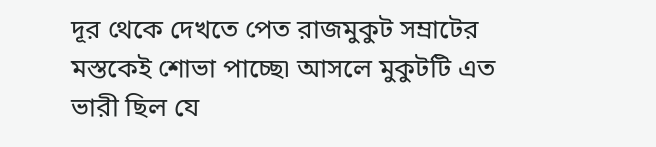দূর থেকে দেখতে পেত রাজমুকুট সম্রাটের মস্তকেই শোভা পাচ্ছে৷ আসলে মুকুটটি এত ভারী ছিল যে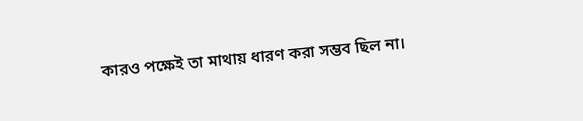কারও পক্ষেই তা মাথায় ধারণ করা সম্ভব ছিল না।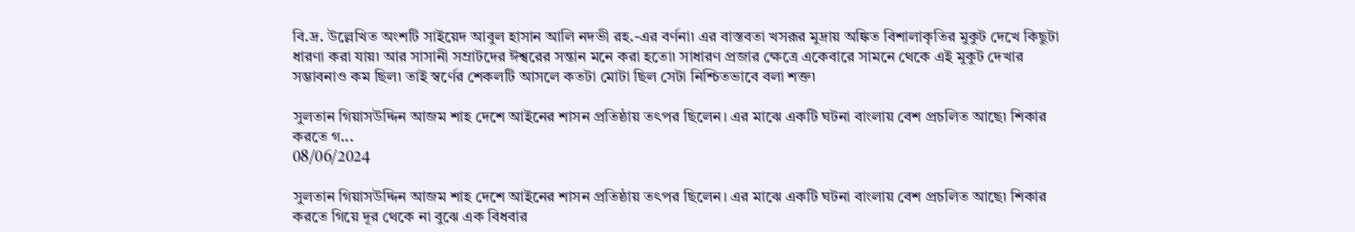বি.দ্র. উল্লেখিত অংশটি সাইয়েদ আবুল হাসান আলি নদভী রহ.-এর বর্ণনা৷ এর বাস্তবতা খসরূর মুদ্রায় অঙ্কিত বিশালাকৃতির মুকুট দেখে কিছুটা ধারণা করা যায়৷ আর সাসানী সম্রাটদের ঈশ্বরের সন্তান মনে করা হতো৷ সাধারণ প্রজার ক্ষেত্রে একেবারে সামনে থেকে এই মুকুট দেখার সম্ভাবনাও কম ছিল৷ তাই স্বর্ণের শেকলটি আসলে কতটা মোটা ছিল সেটা নিশ্চিতভাবে বলা শক্ত৷

সুলতান গিয়াসউদ্দিন আজম শাহ দেশে আইনের শাসন প্রতিষ্ঠায় তৎপর ছিলেন। এর মাঝে একটি ঘটনা বাংলায় বেশ প্রচলিত আছে৷ শিকার করতে গ...
08/06/2024

সুলতান গিয়াসউদ্দিন আজম শাহ দেশে আইনের শাসন প্রতিষ্ঠায় তৎপর ছিলেন। এর মাঝে একটি ঘটনা বাংলায় বেশ প্রচলিত আছে৷ শিকার করতে গিয়ে দূর থেকে না বুঝে এক বিধবার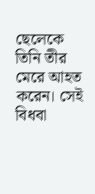ছেলেকে তিনি তীর মেরে আহত করেন। সেই বিধবা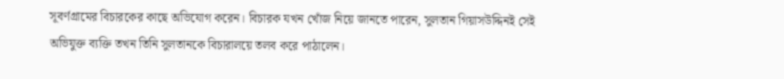সূবর্ণগ্রামের বিচারকের কাছে অভিযোগ করেন। বিচারক যখন খোঁজ নিয়ে জানতে পারেন, সুলতান গিয়াসউদ্দিনই সেই অভিযুক্ত ব্যক্তি তখন তিনি সুলতানকে বিচারালয়ে তলব করে পাঠালেন।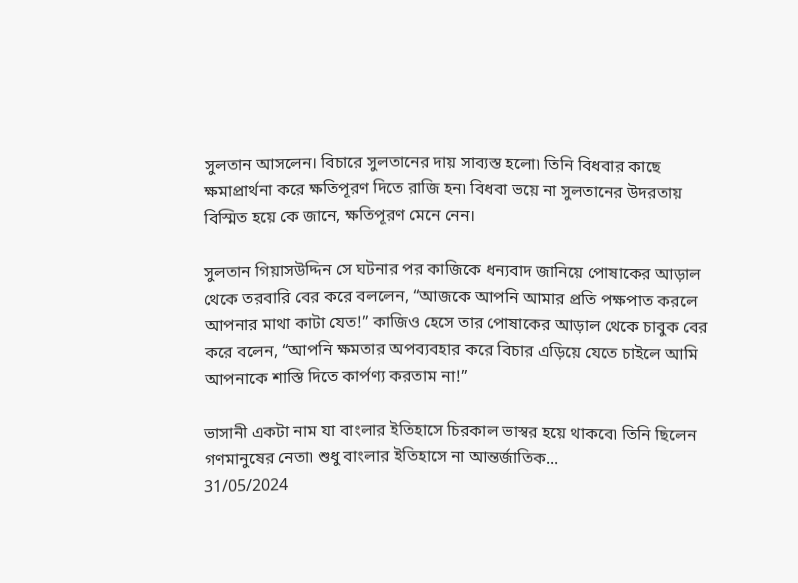সুলতান আসলেন। বিচারে সুলতানের দায় সাব্যস্ত হলো৷ তিনি বিধবার কাছে ক্ষমাপ্রার্থনা করে ক্ষতিপূরণ দিতে রাজি হন৷ বিধবা ভয়ে না সুলতানের উদরতায় বিস্মিত হয়ে কে জানে, ক্ষতিপূরণ মেনে নেন।

সুলতান গিয়াসউদ্দিন সে ঘটনার পর কাজিকে ধন্যবাদ জানিয়ে পোষাকের আড়াল থেকে তরবারি বের করে বললেন, “আজকে আপনি আমার প্রতি পক্ষপাত করলে আপনার মাথা কাটা যেত!” কাজিও হেসে তার পোষাকের আড়াল থেকে চাবুক বের করে বলেন, “আপনি ক্ষমতার অপব্যবহার করে বিচার এড়িয়ে যেতে চাইলে আমি আপনাকে শাস্তি দিতে কার্পণ্য করতাম না!”

ভাসানী একটা নাম যা বাংলার ইতিহাসে চিরকাল ভাস্বর হয়ে থাকবে৷ তিনি ছিলেন গণমানুষের নেতা৷ শুধু বাংলার ইতিহাসে না আন্তর্জাতিক...
31/05/2024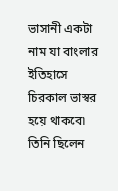ভাসানী একটা নাম যা বাংলার ইতিহাসে চিরকাল ভাস্বর হয়ে থাকবে৷ তিনি ছিলেন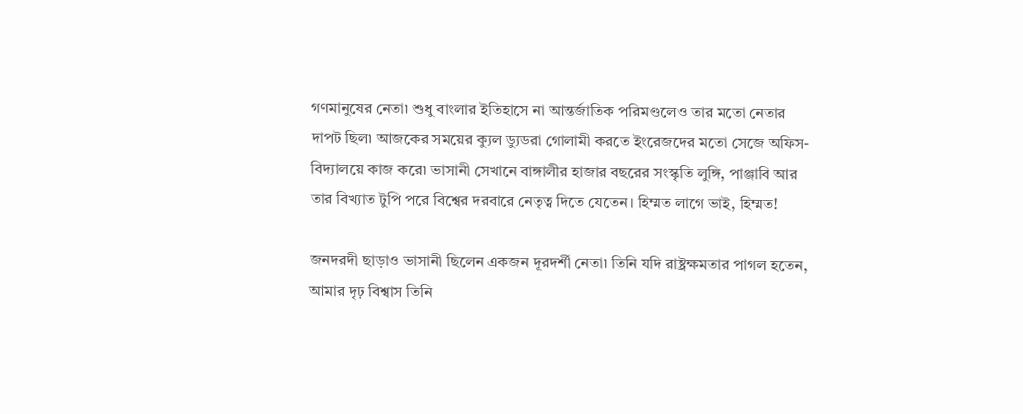গণমানুষের নেতা৷ শুধু বাংলার ইতিহাসে না আন্তর্জাতিক পরিমণ্ডলেও তার মতো নেতার দাপট ছিল৷ আজকের সময়ের ক্যুল ড্যুডরা গোলামী করতে ইংরেজদের মতো সেজে অফিস-বিদ্যালয়ে কাজ করে৷ ভাসানী সেখানে বাঙ্গালীর হাজার বছরের সংস্কৃতি লুঙ্গি, পাঞ্জাবি আর তার বিখ্যাত টুপি পরে বিশ্বের দরবারে নেতৃত্ব দিতে যেতেন। হিম্মত লাগে ভাই, হিম্মত!

জনদরদী ছাড়াও ভাসানী ছিলেন একজন দূরদর্শী নেতা৷ তিনি যদি রাষ্ট্রক্ষমতার পাগল হতেন, আমার দৃঢ় বিশ্বাস তিনি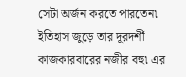সেটা অর্জন করতে পারতেন৷ ইতিহাস জুড়ে তার দূরদর্শী কাজকারবারের নজীর বহু৷ এর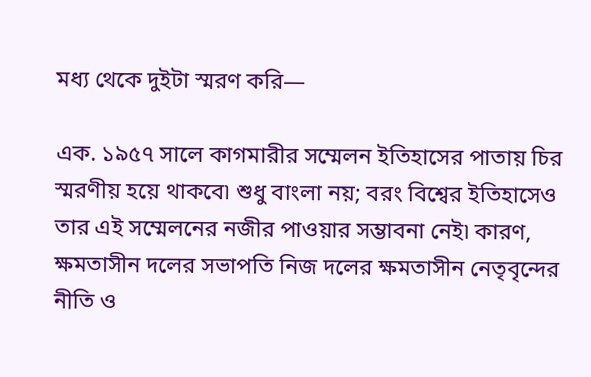মধ্য থেকে দুইটা স্মরণ করি—

এক. ১৯৫৭ সালে কাগমারীর সম্মেলন ইতিহাসের পাতায় চির স্মরণীয় হয়ে থাকবে৷ শুধু বাংলা নয়; বরং বিশ্বের ইতিহাসেও তার এই সম্মেলনের নজীর পাওয়ার সম্ভাবনা নেই৷ কারণ, ক্ষমতাসীন দলের সভাপতি নিজ দলের ক্ষমতাসীন নেতৃবৃন্দের নীতি ও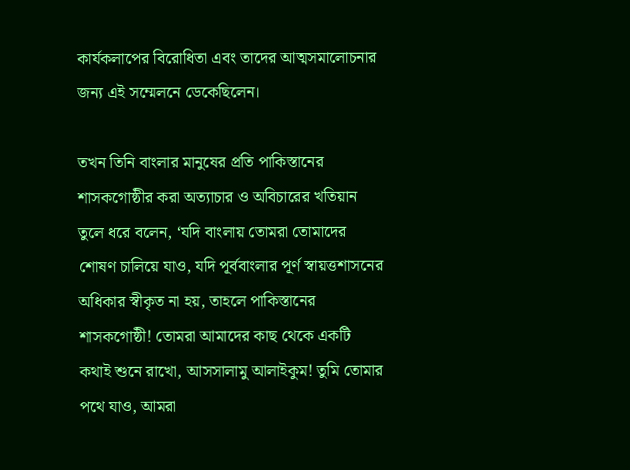কার্যকলাপের বিরোধিতা এবং তাদের আত্মসমালোচনার জন্য এই সম্মেলনে ডেকেছিলেন।

তখন তিনি বাংলার মানুষের প্রতি পাকিস্তানের শাসকগোষ্ঠীর করা অত্যাচার ও অবিচারের খতিয়ান তুলে ধরে বলেন, ‘যদি বাংলায় তোমরা তোমাদের শোষণ চালিয়ে যাও, যদি পূর্ববাংলার পূর্ণ স্বায়ত্তশাসনের অধিকার স্বীকৃত না হয়, তাহলে পাকিস্তানের শাসকগোষ্ঠী! তোমরা আমাদের কাছ থেকে একটি কথাই শুনে রাখো, আসসালামু আলাইকুম! তুমি তোমার পথে যাও, আমরা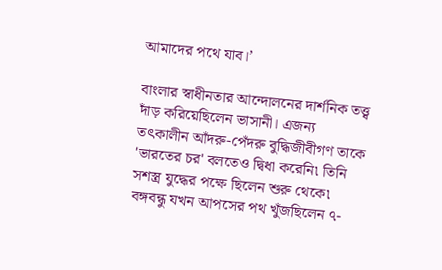আমাদের পথে যাব।’

বাংলার স্বাধীনতার আন্দোলনের দার্শনিক তত্ত্ব দাঁড় করিয়েছিলেন ভাসানী। এজন্য তৎকালীন আঁদরু-পেঁদরু বুদ্ধিজীবীগণ তাকে 'ভারতের চর' বলতেও দ্বিধা করেনি৷ তিনি সশস্ত্র যুদ্ধের পক্ষে ছিলেন শুরু থেকে৷ বঙ্গবন্ধু যখন আপসের পথ খুঁজছিলেন ৭-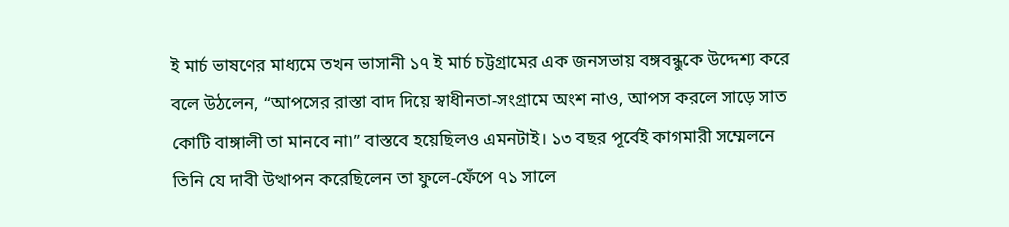ই মার্চ ভাষণের মাধ্যমে তখন ভাসানী ১৭ ই মার্চ চট্টগ্রামের এক জনসভায় বঙ্গবন্ধুকে উদ্দেশ্য করে বলে উঠলেন, “আপসের রাস্তা বাদ দিয়ে স্বাধীনতা-সংগ্রামে অংশ নাও, আপস করলে সাড়ে সাত কোটি বাঙ্গালী তা মানবে না৷” বাস্তবে হয়েছিলও এমনটাই। ১৩ বছর পূর্বেই কাগমারী সম্মেলনে তিনি যে দাবী উত্থাপন করেছিলেন তা ফুলে-ফেঁপে ৭১ সালে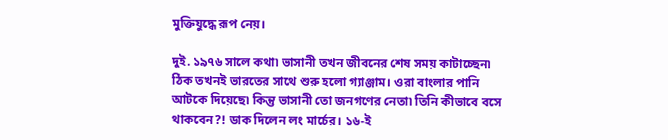মুক্তিযুদ্ধে রূপ নেয়।

দুই. ১৯৭৬ সালে কথা৷ ভাসানী তখন জীবনের শেষ সময় কাটাচ্ছেন৷ ঠিক তখনই ভারতের সাথে শুরু হলো গ্যাঞ্জাম। ওরা বাংলার পানি আটকে দিয়েছে৷ কিন্তু ভাসানী তো জনগণের নেতা৷ তিনি কীভাবে বসে থাকবেন?! ডাক দিলেন লং মার্চের। ১৬-ই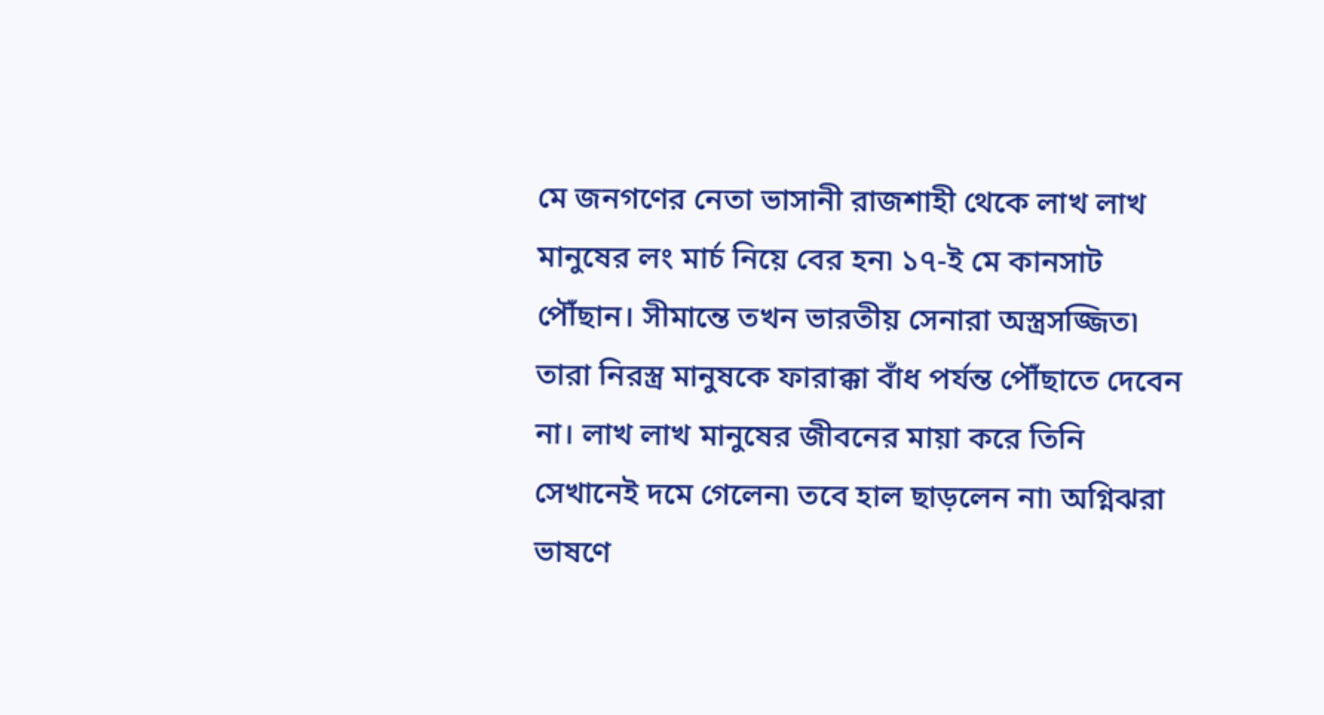মে জনগণের নেতা ভাসানী রাজশাহী থেকে লাখ লাখ মানুষের লং মার্চ নিয়ে বের হন৷ ১৭-ই মে কানসাট পৌঁছান। সীমান্তে তখন ভারতীয় সেনারা অস্ত্রসজ্জিত৷ তারা নিরস্ত্র মানুষকে ফারাক্কা বাঁধ পর্যন্ত পৌঁছাতে দেবেন না। লাখ লাখ মানুষের জীবনের মায়া করে তিনি সেখানেই দমে গেলেন৷ তবে হাল ছাড়লেন না৷ অগ্নিঝরা ভাষণে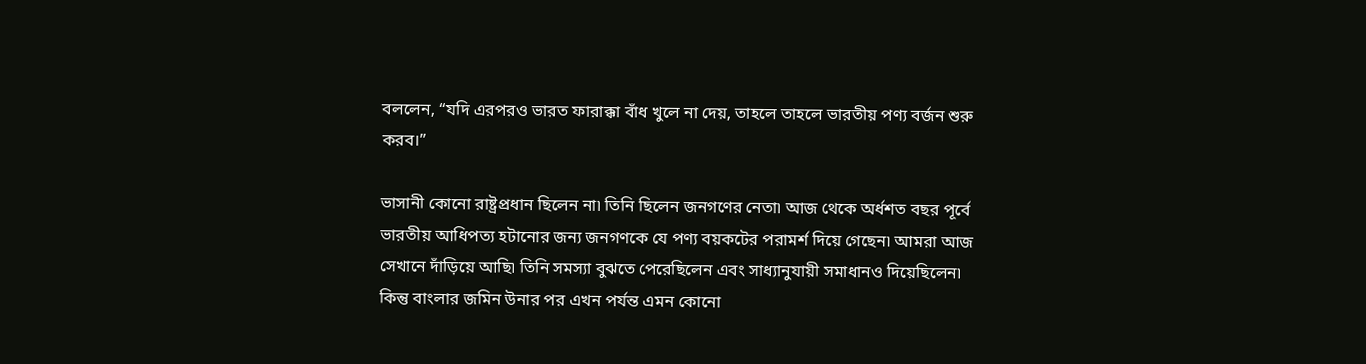বললেন, “যদি এরপরও ভারত ফারাক্কা বাঁধ খুলে না দেয়, তাহলে তাহলে ভারতীয় পণ্য বর্জন শুরু করব।”

ভাসানী কোনো রাষ্ট্রপ্রধান ছিলেন না৷ তিনি ছিলেন জনগণের নেতা৷ আজ থেকে অর্ধশত বছর পূর্বে ভারতীয় আধিপত্য হটানোর জন্য জনগণকে যে পণ্য বয়কটের পরামর্শ দিয়ে গেছেন৷ আমরা আজ সেখানে দাঁড়িয়ে আছি৷ তিনি সমস্যা বুঝতে পেরেছিলেন এবং সাধ্যানুযায়ী সমাধানও দিয়েছিলেন৷ কিন্তু বাংলার জমিন উনার পর এখন পর্যন্ত এমন কোনো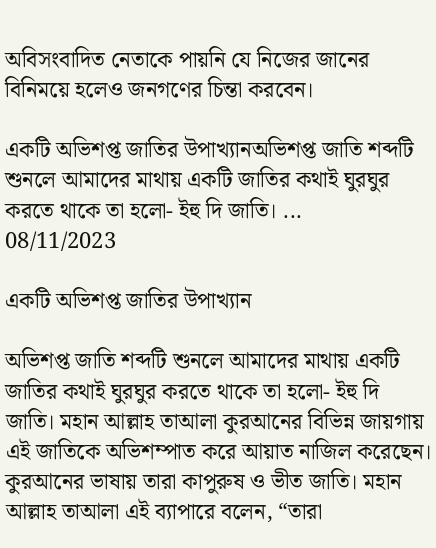অবিসংবাদিত নেতাকে পায়নি যে নিজের জানের বিনিময়ে হলেও জনগণের চিন্তা করবেন।

একটি অভিশপ্ত জাতির উপাখ্যানঅভিশপ্ত জাতি শব্দটি শুনলে আমাদের মাথায় একটি জাতির কথাই ঘুরঘুর করতে থাকে তা হলো- ইহু দি জাতি। ...
08/11/2023

একটি অভিশপ্ত জাতির উপাখ্যান

অভিশপ্ত জাতি শব্দটি শুনলে আমাদের মাথায় একটি জাতির কথাই ঘুরঘুর করতে থাকে তা হলো- ইহু দি জাতি। মহান আল্লাহ তাআলা কুরআনের বিভিন্ন জায়গায় এই জাতিকে অভিশম্পাত করে আয়াত নাজিল করেছেন। কুরআনের ভাষায় তারা কাপুরুষ ও ভীত জাতি। মহান আল্লাহ তাআলা এই ব্যাপারে বলেন, “তারা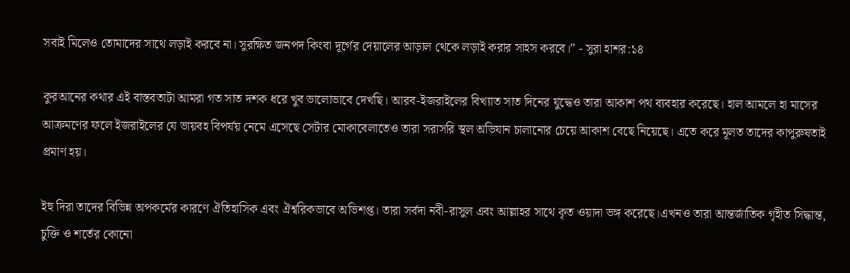সবাই মিলেও তোমাদের সাথে লড়াই করবে না। সুরক্ষিত জনপদ কিংবা দূর্গের দেয়ালের আড়াল থেকে লড়াই করার সাহস করবে।” - সুরা হাশর:১৪

কুরআনের কথার এই বাস্তবতাটা আমরা গত সাত দশক ধরে খুব ভালোভাবে দেখছি। আরব-ইজরাইলের বিখ্যাত সাত দিনের যুদ্ধেও তারা আকাশ পথ ব্যবহার করেছে। হাল আমলে হা মাসের আক্রমণের ফলে ইজরাইলের যে ভায়বহ বিপর্যয় নেমে এসেছে সেটার মোকাবেলাতেও তারা সরাসরি স্থল অভিযান চালানোর চেয়ে আকাশ বেছে নিয়েছে। এতে করে মূলত তাদের কাপুরুষতাই প্রমাণ হয়।

ইহু দিরা তাদের বিভিন্ন অপকর্মের কারণে ঐতিহাসিক এবং ঐশ্বরিকভাবে অভিশপ্ত। তারা সর্বদা নবী-রাসুল এবং আল্লাহর সাথে কৃত ওয়াদা ভঙ্গ করেছে।এখনও তারা আন্তর্জাতিক গৃহীত সিদ্ধান্ত, চুক্তি ও শর্তের কোনো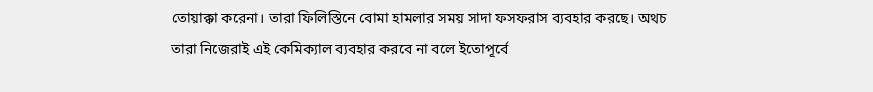তোয়াক্কা করেনা। তারা ফিলিস্তিনে বোমা হামলার সময় সাদা ফসফরাস ব্যবহার করছে। অথচ তারা নিজেরাই এই কেমিক্যাল ব্যবহার করবে না বলে ইতোপূর্বে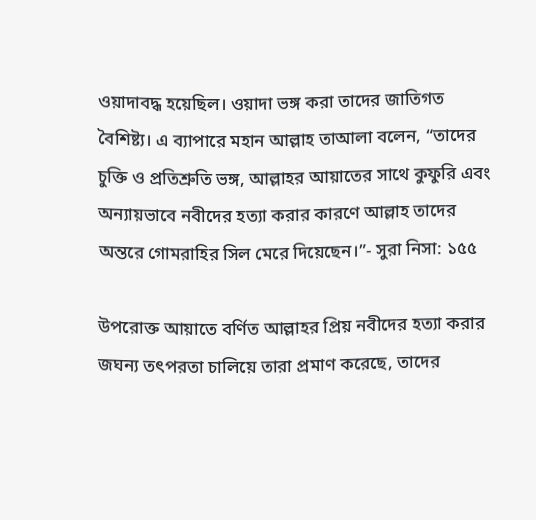ওয়াদাবদ্ধ হয়েছিল। ওয়াদা ভঙ্গ করা তাদের জাতিগত বৈশিষ্ট্য। এ ব্যাপারে মহান আল্লাহ তাআলা বলেন, “তাদের চুক্তি ও প্রতিশ্রুতি ভঙ্গ, আল্লাহর আয়াতের সাথে কুফুরি এবং অন্যায়ভাবে নবীদের হত্যা করার কারণে আল্লাহ তাদের অন্তরে গোমরাহির সিল মেরে দিয়েছেন।”- সুরা নিসা: ১৫৫

উপরোক্ত আয়াতে বর্ণিত আল্লাহর প্রিয় নবীদের হত্যা করার জঘন্য তৎপরতা চালিয়ে তারা প্রমাণ করেছে, তাদের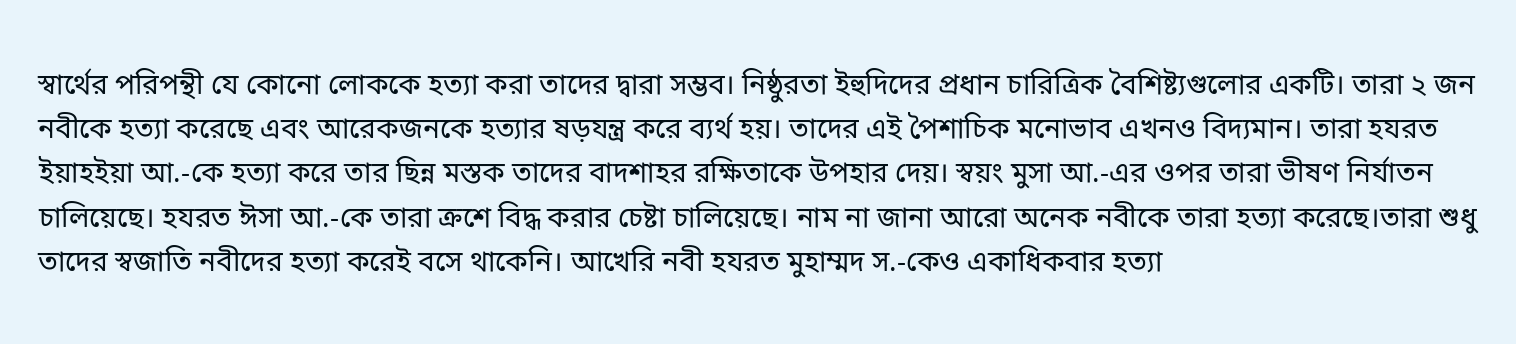স্বার্থের পরিপন্থী যে কোনো লোককে হত্যা করা তাদের দ্বারা সম্ভব। নিষ্ঠুরতা ইহুদিদের প্রধান চারিত্রিক বৈশিষ্ট্যগুলোর একটি। তারা ২ জন নবীকে হত্যা করেছে এবং আরেকজনকে হত্যার ষড়যন্ত্র করে ব্যর্থ হয়। তাদের এই পৈশাচিক মনোভাব এখনও বিদ্যমান। তারা হযরত ইয়াহইয়া আ.-কে হত্যা করে তার ছিন্ন মস্তক তাদের বাদশাহর রক্ষিতাকে উপহার দেয়। স্বয়ং মুসা আ.-এর ওপর তারা ভীষণ নির্যাতন চালিয়েছে। হযরত ঈসা আ.-কে তারা ক্রশে বিদ্ধ করার চেষ্টা চালিয়েছে। নাম না জানা আরো অনেক নবীকে তারা হত্যা করেছে।তারা শুধু তাদের স্বজাতি নবীদের হত্যা করেই বসে থাকেনি। আখেরি নবী হযরত মুহাম্মদ স.-কেও একাধিকবার হত্যা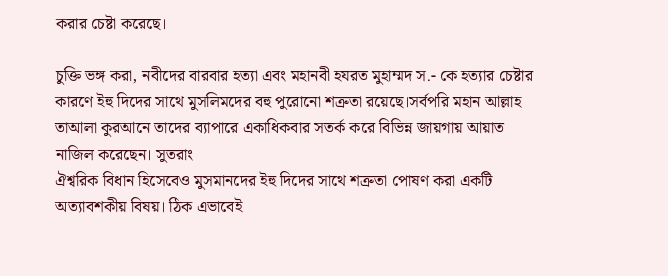করার চেষ্টা করেছে।

চুক্তি ভঙ্গ করা, নবীদের বারবার হত্যা এবং মহানবী হযরত মুহাম্মদ স.- কে হত্যার চেষ্টার কারণে ইহু দিদের সাথে মুসলিমদের বহু পুরোনো শত্রুতা রয়েছে।সর্বপরি মহান আল্লাহ তাআলা কুরআনে তাদের ব্যাপারে একাধিকবার সতর্ক করে বিভিন্ন জায়গায় আয়াত নাজিল করেছেন। সুতরাং
ঐশ্বরিক বিধান হিসেবেও মুসমানদের ইহু দিদের সাথে শত্রুতা পোষণ করা একটি অত্যাবশকীয় বিষয়। ঠিক এভাবেই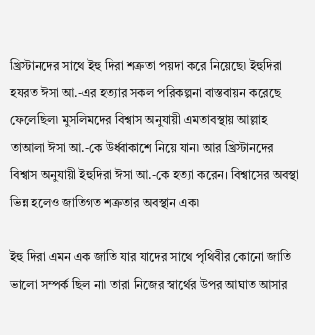খ্রিস্টানদের সাথে ইহু দিরা শত্রুতা পয়দা করে নিয়েছে৷ ইহুদিরা হযরত ঈসা আ.-এর হত্যার সকল পরিকল্পনা বাস্তবায়ন করেছে ফেলেছিল৷ মুসলিমদের বিশ্বাস অনুযায়ী এমতাবস্থায় আল্লাহ তাআলা ঈসা আ.-কে উর্ধ্বাকাশে নিয়ে যান৷ আর খ্রিস্টানদের বিশ্বাস অনুযায়ী ইহুদিরা ঈসা আ.-কে হত্যা করেন। বিশ্বাসের অবস্থা ভিন্ন হলেও জাতিগত শত্রুতার অবস্থান এক৷

ইহু দিরা এমন এক জাতি যার যাদের সাথে পৃথিবীর কোনো জাতি ভালো সম্পর্ক ছিল না৷ তারা নিজের স্বার্থের উপর আঘাত আসার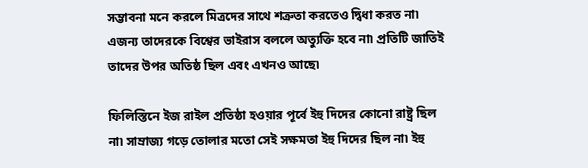সম্ভাবনা মনে করলে মিত্রদের সাথে শত্রুতা করতেও দ্বিধা করত না৷ এজন্য তাদেরকে বিশ্বের ভাইরাস বললে অত্যুক্তি হবে না৷ প্রতিটি জাতিই তাদের উপর অতিষ্ঠ ছিল এবং এখনও আছে৷

ফিলিস্তিনে ইজ রাইল প্রতিষ্ঠা হওয়ার পূর্বে ইহু দিদের কোনো রাষ্ট্র ছিল না৷ সাম্রাজ্য গড়ে তোলার মতো সেই সক্ষমতা ইহু দিদের ছিল না৷ ইহু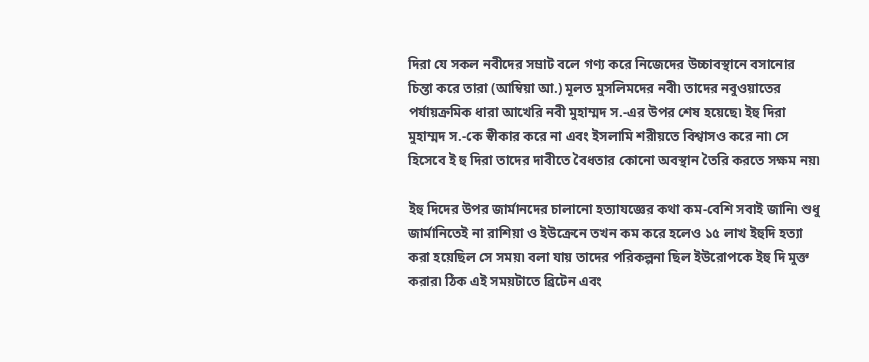দিরা যে সকল নবীদের সম্রাট বলে গণ্য করে নিজেদের উচ্চাবস্থানে বসানোর চিন্তা করে তারা (আম্বিয়া আ.) মূলত মুসলিমদের নবী৷ তাদের নবুওয়াতের পর্যায়ক্রমিক ধারা আখেরি নবী মুহাম্মদ স.-এর উপর শেষ হয়েছে৷ ইহু দিরা মুহাম্মদ স.-কে স্বীকার করে না এবং ইসলামি শরীয়তে বিশ্বাসও করে না৷ সে হিসেবে ই হু দিরা তাদের দাবীতে বৈধতার কোনো অবস্থান তৈরি করতে সক্ষম নয়৷

ইহু দিদের উপর জার্মানদের চালানো হত্যাযজ্ঞের কথা কম-বেশি সবাই জানি৷ শুধু জার্মানিতেই না রাশিয়া ও ইউক্রেনে তখন কম করে হলেও ১৫ লাখ ইহুদি হত্যা করা হয়েছিল সে সময়৷ বলা যায় তাদের পরিকল্পনা ছিল ইউরোপকে ইহু দি মুক্ত করার৷ ঠিক এই সময়টাতে ব্রিটেন এবং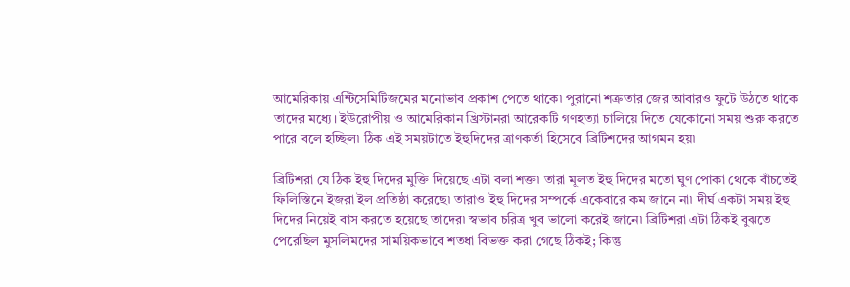আমেরিকায় এন্টিসেমিটিজমের মনোভাব প্রকাশ পেতে থাকে৷ পুরানো শত্রুতার জের আবারও ফুটে উঠতে থাকে তাদের মধ্যে। ইউরোপীয় ও আমেরিকান খ্রিস্টানরা আরেকটি গণহত্যা চালিয়ে দিতে যেকোনো সময় শুরু করতে পারে বলে হচ্ছিল৷ ঠিক এই সময়টাতে ইহুদিদের ত্রাণকর্তা হিসেবে ব্রিটিশদের আগমন হয়৷

ব্রিটিশরা যে ঠিক ইহু দিদের মুক্তি দিয়েছে এটা বলা শক্ত৷ তারা মূলত ইহু দিদের মতো ঘুণ পোকা থেকে বাঁচতেই ফিলিস্তিনে ইজরা ইল প্রতিষ্ঠা করেছে৷ তারাও ইহু দিদের সম্পর্কে একেবারে কম জানে না৷ দীর্ঘ একটা সময় ইহু দিদের নিয়েই বাস করতে হয়েছে তাদের৷ স্বভাব চরিত্র খুব ভালো করেই জানে৷ ব্রিটিশরা এটা ঠিকই বুঝতে পেরেছিল মুসলিমদের সাময়িকভাবে শতধা বিভক্ত করা গেছে ঠিকই; কিন্তু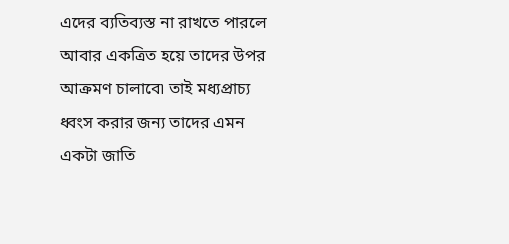এদের ব্যতিব্যস্ত না রাখতে পারলে আবার একত্রিত হয়ে তাদের উপর আক্রমণ চালাবে৷ তাই মধ্যপ্রাচ্য ধ্বংস করার জন্য তাদের এমন একটা জাতি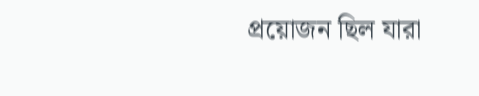প্রয়োজন ছিল যারা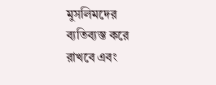মুসলিমদের ব্যতিব্যস্ত করে রাখবে এবং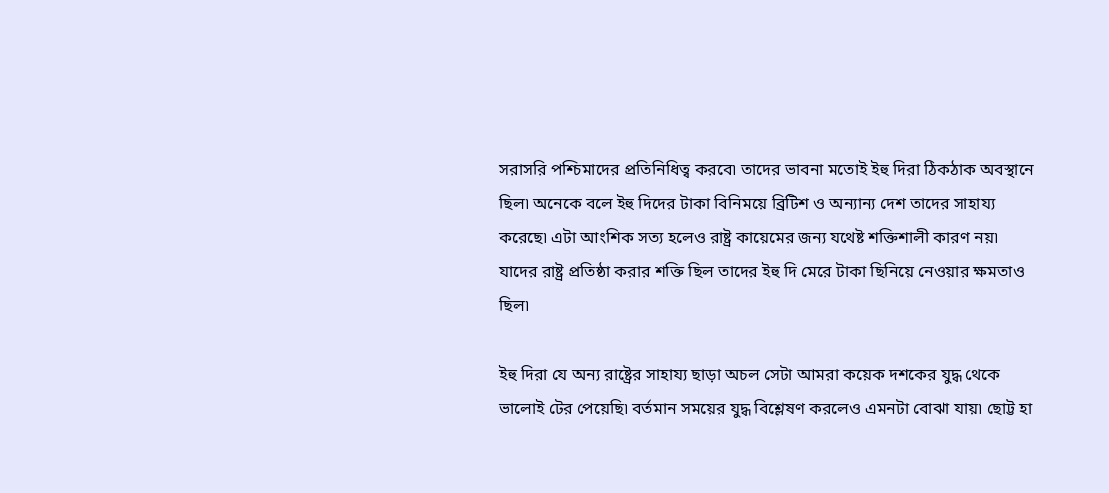সরাসরি পশ্চিমাদের প্রতিনিধিত্ব করবে৷ তাদের ভাবনা মতোই ইহু দিরা ঠিকঠাক অবস্থানে ছিল৷ অনেকে বলে ইহু দিদের টাকা বিনিময়ে ব্রিটিশ ও অন্যান্য দেশ তাদের সাহায্য করেছে৷ এটা আংশিক সত্য হলেও রাষ্ট্র কায়েমের জন্য যথেষ্ট শক্তিশালী কারণ নয়৷ যাদের রাষ্ট্র প্রতিষ্ঠা করার শক্তি ছিল তাদের ইহু দি মেরে টাকা ছিনিয়ে নেওয়ার ক্ষমতাও ছিল৷

ইহু দিরা যে অন্য রাষ্ট্রের সাহায্য ছাড়া অচল সেটা আমরা কয়েক দশকের যুদ্ধ থেকে ভালোই টের পেয়েছি৷ বর্তমান সময়ের যুদ্ধ বিশ্লেষণ করলেও এমনটা বোঝা যায়৷ ছোট্ট হা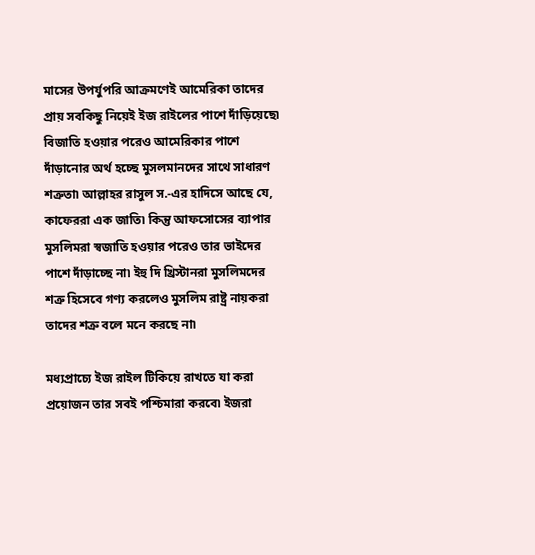মাসের উপর্যুপরি আক্রমণেই আমেরিকা তাদের প্রায় সবকিছু নিয়েই ইজ রাইলের পাশে দাঁড়িয়েছে৷ বিজাতি হওয়ার পরেও আমেরিকার পাশে দাঁড়ানোর অর্থ হচ্ছে মুসলমানদের সাথে সাধারণ শত্রুতা৷ আল্লাহর রাসুল স.-এর হাদিসে আছে যে, কাফেররা এক জাতি৷ কিন্তু আফসোসের ব্যাপার মুসলিমরা স্বজাতি হওয়ার পরেও তার ভাইদের পাশে দাঁড়াচ্ছে না৷ ইহু দি খ্রিস্টানরা মুসলিমদের শত্রু হিসেবে গণ্য করলেও মুসলিম রাষ্ট্র নায়করা তাদের শত্রু বলে মনে করছে না৷

মধ্যপ্রাচ্যে ইজ রাইল টিকিয়ে রাখতে যা করা প্রয়োজন তার সবই পশ্চিমারা করবে৷ ইজরা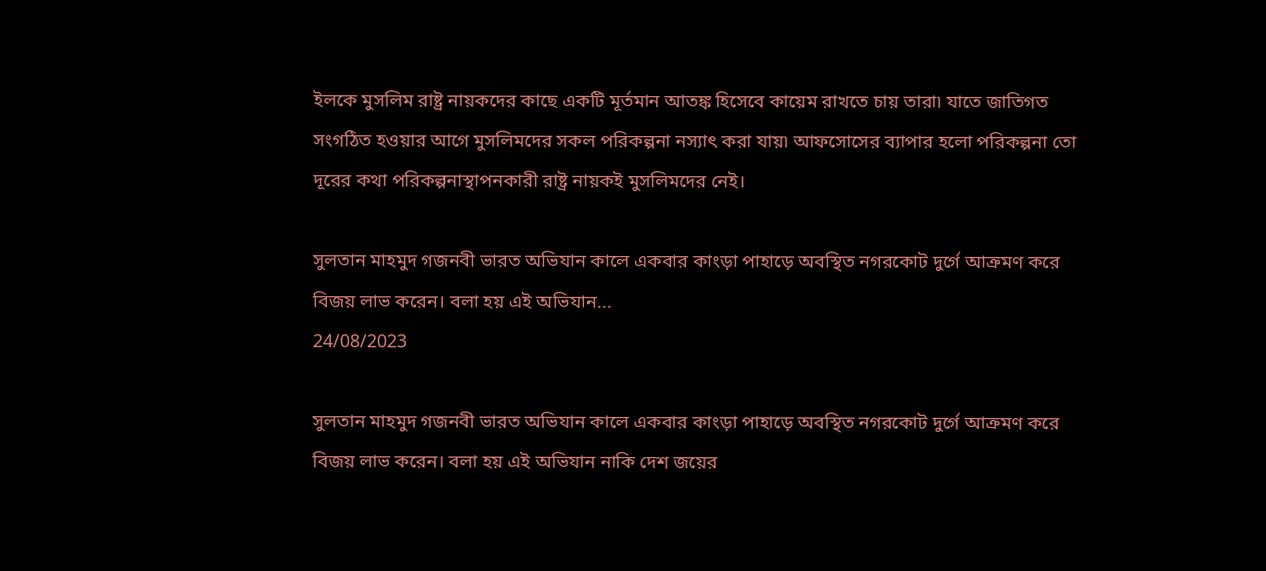ইলকে মুসলিম রাষ্ট্র নায়কদের কাছে একটি মূর্তমান আতঙ্ক হিসেবে কায়েম রাখতে চায় তারা৷ যাতে জাতিগত সংগঠিত হওয়ার আগে মুসলিমদের সকল পরিকল্পনা নস্যাৎ করা যায়৷ আফসোসের ব্যাপার হলো পরিকল্পনা তো দূরের কথা পরিকল্পনাস্থাপনকারী রাষ্ট্র নায়কই মুসলিমদের নেই।

সুলতান মাহমুদ গজনবী ভারত অভিযান কালে একবার কাংড়া পাহাড়ে অবস্থিত নগরকোট দুর্গে আক্রমণ করে বিজয় লাভ করেন। বলা হয় এই অভিযান...
24/08/2023

সুলতান মাহমুদ গজনবী ভারত অভিযান কালে একবার কাংড়া পাহাড়ে অবস্থিত নগরকোট দুর্গে আক্রমণ করে বিজয় লাভ করেন। বলা হয় এই অভিযান নাকি দেশ জয়ের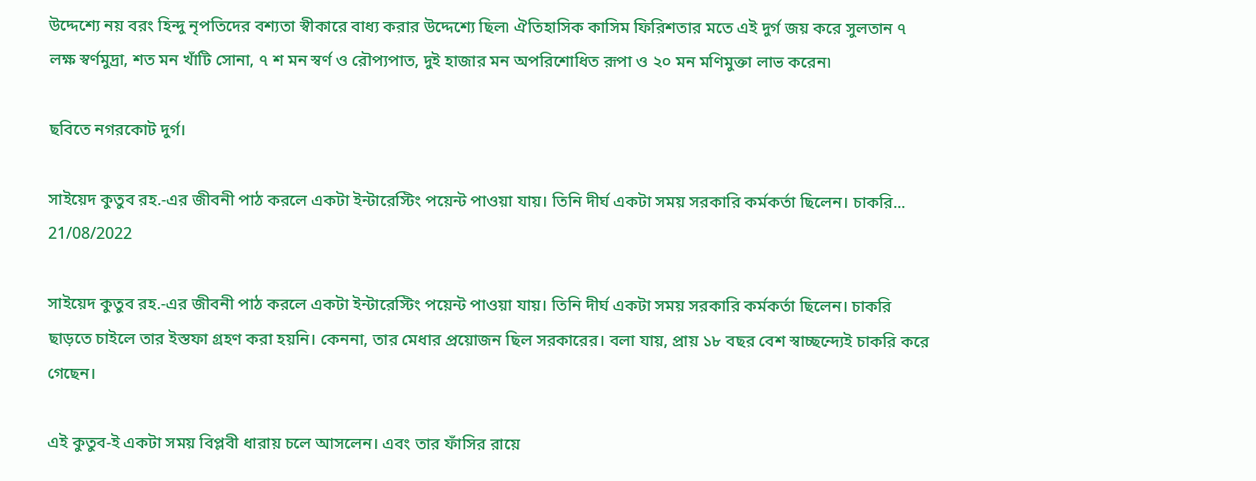উদ্দেশ্যে নয় বরং হিন্দু নৃপতিদের বশ্যতা স্বীকারে বাধ্য করার উদ্দেশ্যে ছিল৷ ঐতিহাসিক কাসিম ফিরিশতার মতে এই দুর্গ জয় করে সুলতান ৭ লক্ষ স্বর্ণমুদ্রা, শত মন খাঁটি সোনা, ৭ শ মন স্বর্ণ ও রৌপ্যপাত, দুই হাজার মন অপরিশোধিত রূপা ও ২০ মন মণিমুক্তা লাভ করেন৷

ছবিতে নগরকোট দুর্গ।

সাইয়েদ কুতুব রহ.-এর জীবনী পাঠ করলে একটা ইন্টারেস্টিং পয়েন্ট পাওয়া যায়। তিনি দীর্ঘ একটা সময় সরকারি কর্মকর্তা ছিলেন। চাকরি...
21/08/2022

সাইয়েদ কুতুব রহ.-এর জীবনী পাঠ করলে একটা ইন্টারেস্টিং পয়েন্ট পাওয়া যায়। তিনি দীর্ঘ একটা সময় সরকারি কর্মকর্তা ছিলেন। চাকরি ছাড়তে চাইলে তার ইস্তফা গ্রহণ করা হয়নি। কেননা, তার মেধার প্রয়োজন ছিল সরকারের। বলা যায়, প্রায় ১৮ বছর বেশ স্বাচ্ছন্দ্যেই চাকরি করে গেছেন।

এই কুতুব-ই একটা সময় বিপ্লবী ধারায় চলে আসলেন। এবং তার ফাঁসির রায়ে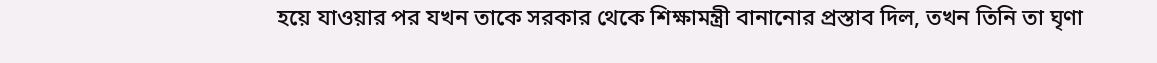হয়ে যাওয়ার পর যখন তাকে সরকার থেকে শিক্ষামন্ত্রী বানানোর প্রস্তাব দিল, তখন তিনি তা ঘৃণা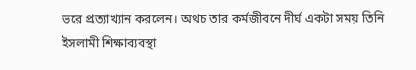ভরে প্রত্যাখ্যান করলেন। অথচ তার কর্মজীবনে দীর্ঘ একটা সময় তিনি ইসলামী শিক্ষাব্যবস্থা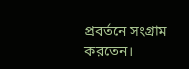প্রবর্তনে সংগ্রাম করতেন।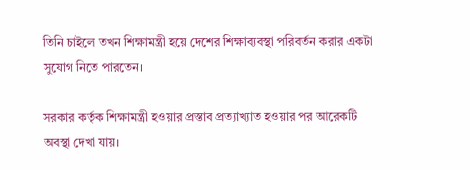তিনি চাইলে তখন শিক্ষামন্ত্রী হয়ে দেশের শিক্ষাব্যবস্থা পরিবর্তন করার একটা সুযোগ নিতে পারতেন।

সরকার কর্তৃক শিক্ষামন্ত্রী হওয়ার প্রস্তাব প্রত্যাখ্যাত হওয়ার পর আরেকটি অবস্থা দেখা যায়।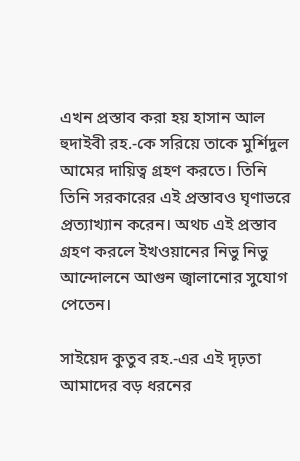এখন প্রস্তাব করা হয় হাসান আল হুদাইবী রহ.-কে সরিয়ে তাকে মুর্শিদুল আমের দায়িত্ব গ্রহণ করতে। তিনি তিনি সরকারের এই প্রস্তাবও ঘৃণাভরে প্রত্যাখ্যান করেন। অথচ এই প্রস্তাব গ্রহণ করলে ইখওয়ানের নিভু নিভু আন্দোলনে আগুন জ্বালানোর সুযোগ পেতেন।

সাইয়েদ কুতুব রহ.-এর এই দৃঢ়তা আমাদের বড় ধরনের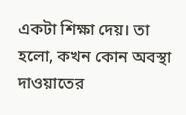একটা শিক্ষা দেয়। তা হলো, কখন কোন অবস্থা দাওয়াতের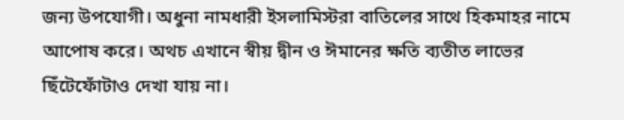জন্য উপযোগী। অধুনা নামধারী ইসলামিস্টরা বাতিলের সাথে হিকমাহর নামে আপোষ করে। অথচ এখানে স্বীয় দ্বীন ও ঈমানের ক্ষতি ব্যতীত লাভের ছিঁটেফোঁটাও দেখা যায় না।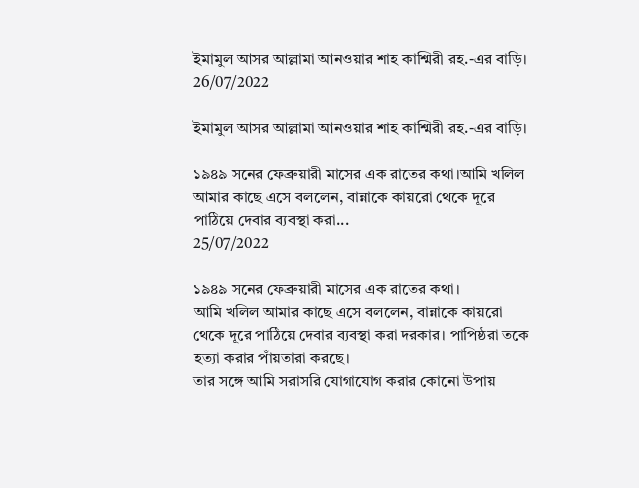ইমামুল আসর আল্লামা আনওয়ার শাহ কাশ্মিরী রহ.-এর বাড়ি।
26/07/2022

ইমামুল আসর আল্লামা আনওয়ার শাহ কাশ্মিরী রহ.-এর বাড়ি।

১৯৪৯ সনের ফেব্রুয়ারী মাসের এক রাতের কথা।আমি খলিল আমার কাছে এসে বললেন, বান্নাকে কায়রো থেকে দূরে পাঠিয়ে দেবার ব্যবস্থা করা...
25/07/2022

১৯৪৯ সনের ফেব্রুয়ারী মাসের এক রাতের কথা।
আমি খলিল আমার কাছে এসে বললেন, বান্নাকে কায়রো থেকে দূরে পাঠিয়ে দেবার ব্যবস্থা করা দরকার। পাপিষ্ঠরা তকে হত্যা করার পাঁয়তারা করছে।
তার সঙ্গে আমি সরাসরি যোগাযোগ করার কোনো উপায়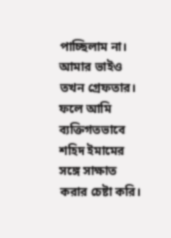পাচ্ছিলাম না। আমার ভাইও তখন গ্রেফতার। ফলে আমি ব্যক্তিগতভাবে শহিদ ইমামের সঙ্গে সাক্ষাত করার চেষ্টা করি।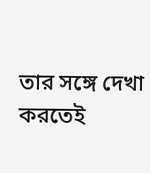তার সঙ্গে দেখা করতেই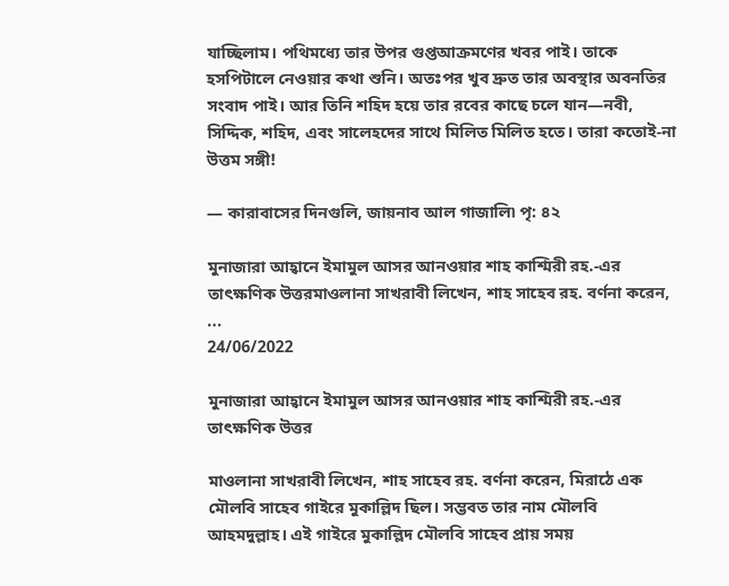যাচ্ছিলাম। পথিমধ্যে তার উপর গুপ্তআক্রমণের খবর পাই। তাকে হসপিটালে নেওয়ার কথা শুনি। অতঃপর খুব দ্রুত তার অবস্থার অবনতির সংবাদ পাই। আর তিনি শহিদ হয়ে তার রবের কাছে চলে যান—নবী, সিদ্দিক, শহিদ, এবং সালেহদের সাথে মিলিত মিলিত হতে। তারা কতোই-না উত্তম সঙ্গী!

— কারাবাসের দিনগুলি, জায়নাব আল গাজালি৷ পৃ: ৪২

মুনাজারা আহ্বানে ইমামুল আসর আনওয়ার শাহ কাশ্মিরী রহ.-এর তাৎক্ষণিক উত্তরমাওলানা সাখরাবী লিখেন, শাহ সাহেব রহ. বর্ণনা করেন, ...
24/06/2022

মুনাজারা আহ্বানে ইমামুল আসর আনওয়ার শাহ কাশ্মিরী রহ.-এর তাৎক্ষণিক উত্তর

মাওলানা সাখরাবী লিখেন, শাহ সাহেব রহ. বর্ণনা করেন, মিরাঠে এক মৌলবি সাহেব গাইরে মুকাল্লিদ ছিল। সম্ভবত তার নাম মৌলবি আহমদুল্লাহ। এই গাইরে মুকাল্লিদ মৌলবি সাহেব প্রায় সময়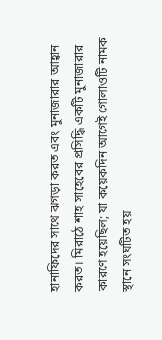হানাফিদের সাথে ঝগড়া করত এবং মুনাজারার আহ্বান করত। মিরাঠে শাহ সাহেবের প্রসিদ্ধি একটি মুনাজারার কারণে হয়েছিল; যা কয়েকদিন আগেই গোলাওটি নামক স্থানে সংঘটিত হয়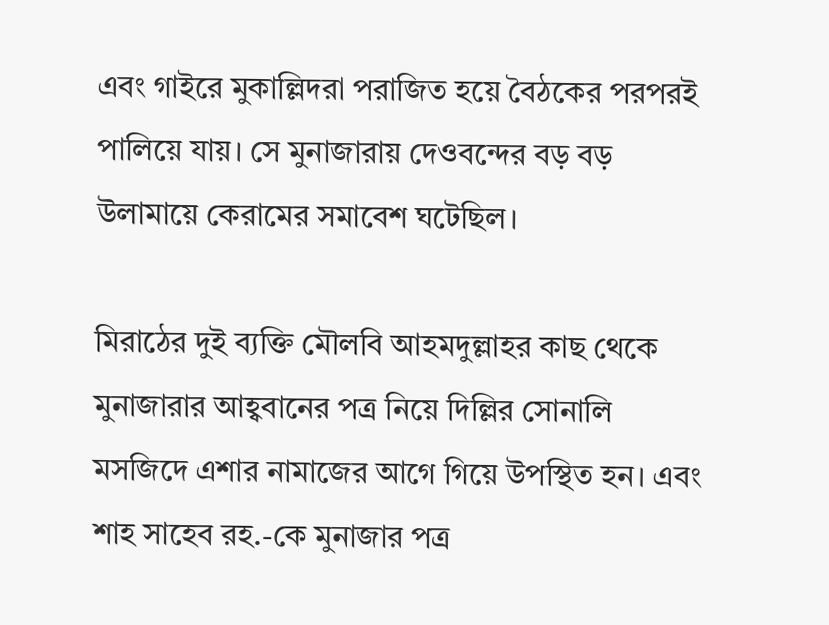এবং গাইরে মুকাল্লিদরা পরাজিত হয়ে বৈঠকের পরপরই পালিয়ে যায়। সে মুনাজারায় দেওবন্দের বড় বড় উলামায়ে কেরামের সমাবেশ ঘটেছিল।

মিরাঠের দুই ব্যক্তি মৌলবি আহমদুল্লাহর কাছ থেকে মুনাজারার আহ্ববানের পত্র নিয়ে দিল্লির সোনালি মসজিদে এশার নামাজের আগে গিয়ে উপস্থিত হন। এবং শাহ সাহেব রহ.-কে মুনাজার পত্র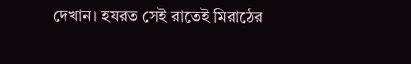দেখান। হযরত সেই রাতেই মিরাঠের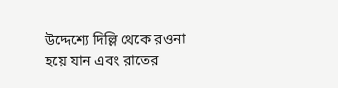উদ্দেশ্যে দিল্লি থেকে রওনা হয়ে যান এবং রাতের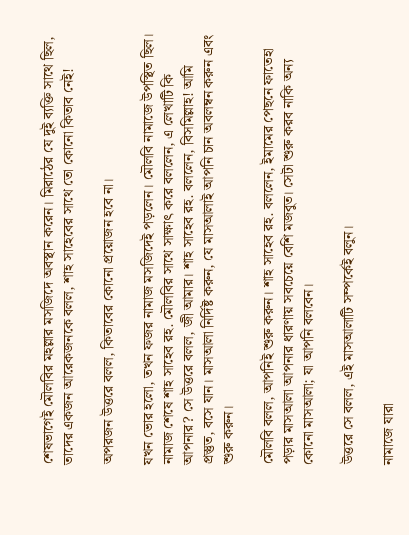শেষভাগেই মৌলবির মহল্লার মসজিদে অবস্থান করেন। মিরাঠের যে দুই ব্যক্তি সাথে ছিল, তাদের একজন আরেকজনকে বলল, শাহ সাহেবের সাথে তো কোনো কিতাব নেই!

অপরজন উত্তরে বলল, কিতাবের কোনো প্রয়োজন হবে না।

যখন ভোর হলো, তখন ফজর নামাজ মসজিদেই পড়লেন। মৌলবি নামাজে উপস্থিত ছিল। নামাজ শেষে শাহ সাহেব রহ. মৌলবির সাথে সাক্ষাৎ করে বললেন, এ লেখাটি কি আপনার? সে উত্তরে বলল, জী আমার। শাহ সাহেব রহ. বললেন, বিসমিল্লাহ! আমি প্রস্তুত, বসে যান। মাসআলা নির্দিষ্ট করুন, যে মাসআলাই আপনি চান অবলম্বন করুন এবং শুরু করুন।

মৌলবি বলল, আপনিই শুরু করুন। শাহ সাহেব রহ. বললেন, ইমামের পেছনে ফাতেহা পড়ার মাসআলা আপনার ধারণায় সবচেয়ে বেশি মজবুত। সেটা শুরু করব নাকি অন্য কোনো মাসআলা; যা আপনি বলবেন।

উত্তরে সে বলল, এই মাসআলাটি সম্পর্কেই বলুন।

নামাজে যারা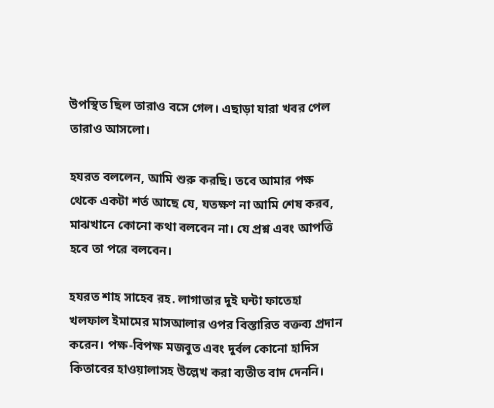উপস্থিত ছিল তারাও বসে গেল। এছাড়া যারা খবর পেল তারাও আসলো।

হযরত বললেন, আমি শুরু করছি। তবে আমার পক্ষ থেকে একটা শর্ত আছে যে, যতক্ষণ না আমি শেষ করব, মাঝখানে কোনো কথা বলবেন না। যে প্রশ্ন এবং আপত্তি হবে তা পরে বলবেন।

হযরত শাহ সাহেব রহ. লাগাতার দুই ঘন্টা ফাতেহা খলফাল ইমামের মাসআলার ওপর বিস্তারিত বক্তব্য প্রদান করেন। পক্ষ-বিপক্ষ মজবুত এবং দুর্বল কোনো হাদিস কিতাবের হাওয়ালাসহ উল্লেখ করা ব্যতীত বাদ দেননি।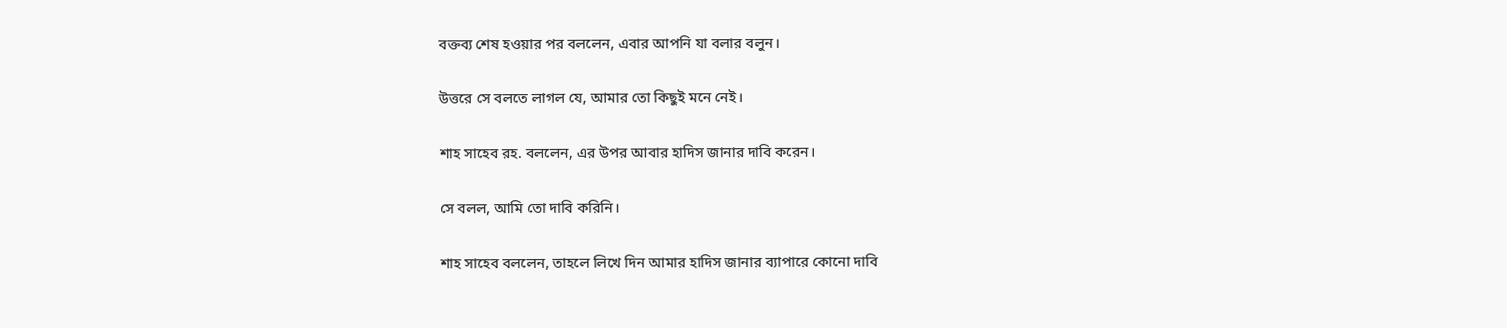বক্তব্য শেষ হওয়ার পর বললেন, এবার আপনি যা বলার বলুন।

উত্তরে সে বলতে লাগল যে, আমার তো কিছুই মনে নেই।

শাহ সাহেব রহ. বললেন, এর উপর আবার হাদিস জানার দাবি করেন।

সে বলল, আমি তো দাবি করিনি।

শাহ সাহেব বললেন, তাহলে লিখে দিন আমার হাদিস জানার ব্যাপারে কোনো দাবি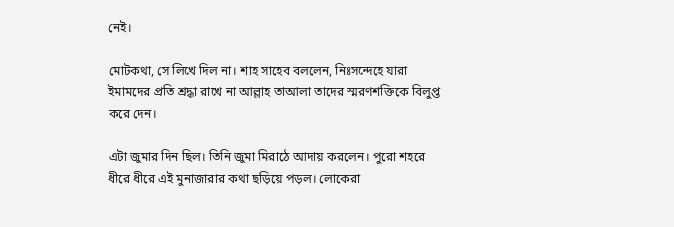নেই।

মোটকথা, সে লিখে দিল না। শাহ সাহেব বললেন, নিঃসন্দেহে যারা ইমামদের প্রতি শ্রদ্ধা রাখে না আল্লাহ তাআলা তাদের স্মরণশক্তিকে বিলুপ্ত করে দেন।

এটা জুমার দিন ছিল। তিনি জুমা মিরাঠে আদায় করলেন। পুরো শহরে ধীরে ধীরে এই মুনাজারার কথা ছড়িয়ে পড়ল। লোকেরা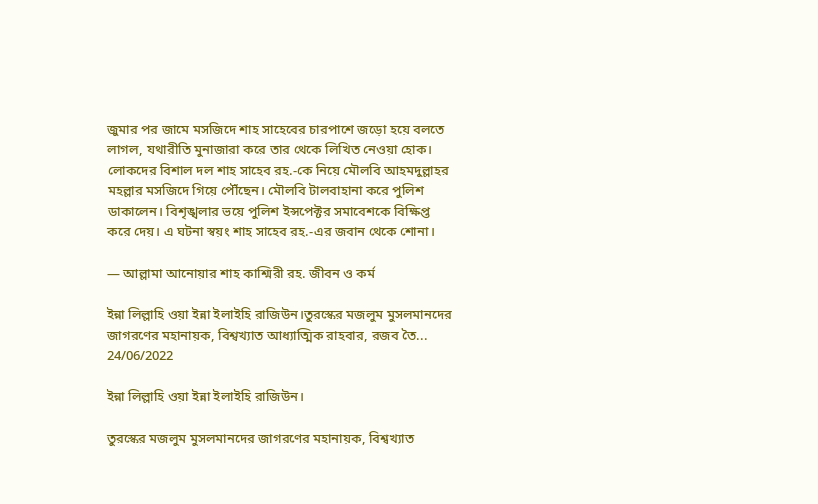জুমার পর জামে মসজিদে শাহ সাহেবের চারপাশে জড়ো হয়ে বলতে লাগল, যথারীতি মুনাজারা করে তার থেকে লিখিত নেওয়া হোক। লোকদের বিশাল দল শাহ সাহেব রহ.-কে নিয়ে মৌলবি আহমদুল্লাহর মহল্লার মসজিদে গিয়ে পৌঁছেন। মৌলবি টালবাহানা করে পুলিশ ডাকালেন। বিশৃঙ্খলার ভয়ে পুলিশ ইন্সপেক্টর সমাবেশকে বিক্ষিপ্ত করে দেয়। এ ঘটনা স্বয়ং শাহ সাহেব রহ.-এর জবান থেকে শোনা।

— আল্লামা আনোয়ার শাহ কাশ্মিরী রহ. জীবন ও কর্ম

ইন্না লিল্লাহি ওয়া ইন্না ইলাইহি রাজিউন।তুরস্কের মজলুম মুসলমানদের জাগরণের মহানায়ক, বিশ্বখ্যাত আধ্যাত্মিক রাহবার, রজব তৈ...
24/06/2022

ইন্না লিল্লাহি ওয়া ইন্না ইলাইহি রাজিউন।

তুরস্কের মজলুম মুসলমানদের জাগরণের মহানায়ক, বিশ্বখ্যাত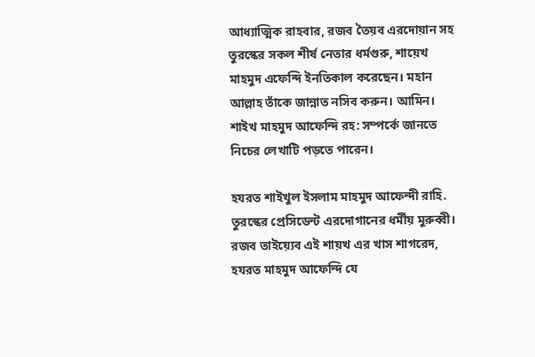আধ্যাত্মিক রাহবার, রজব তৈয়ব এরদোয়ান সহ তুরস্কের সকল শীর্ষ নেতার ধর্মগুরু, শায়েখ মাহমুদ এফেন্দি ইনতিকাল করেছেন। মহান আল্লাহ তাঁকে জান্নাত নসিব করুন। আমিন।
শাইখ মাহমুদ আফেন্দি রহ: সম্পর্কে জানতে নিচের লেখাটি পড়তে পারেন।

হযরত শাইখুল ইসলাম মাহমুদ আফেন্দী রাহি.
তুরস্কের প্রেসিডেন্ট এরদোগানের ধর্মীয় মুরুব্বী।
রজব তাইয়্যেব এই শায়খ এর খাস শাগরেদ, হযরত মাহমুদ আফেন্দি যে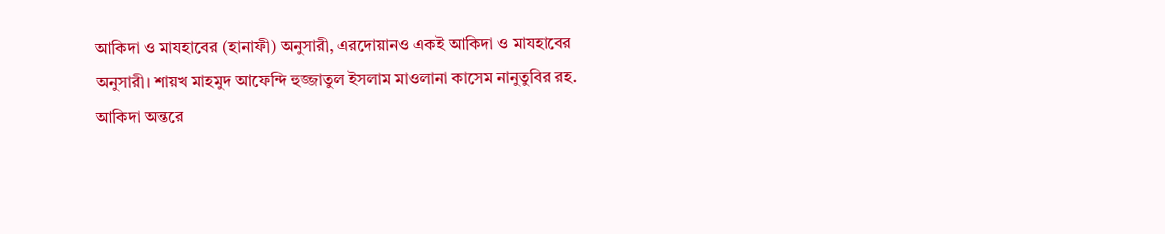আকিদা ও মাযহাবের (হানাফী) অনুসারী, এরদোয়ানও একই আকিদা ও মাযহাবের অনুসারী। শায়খ মাহমুদ আফেন্দি হুজ্জাতুল ইসলাম মাওলানা কাসেম নানুতুবির রহ. আকিদা অন্তরে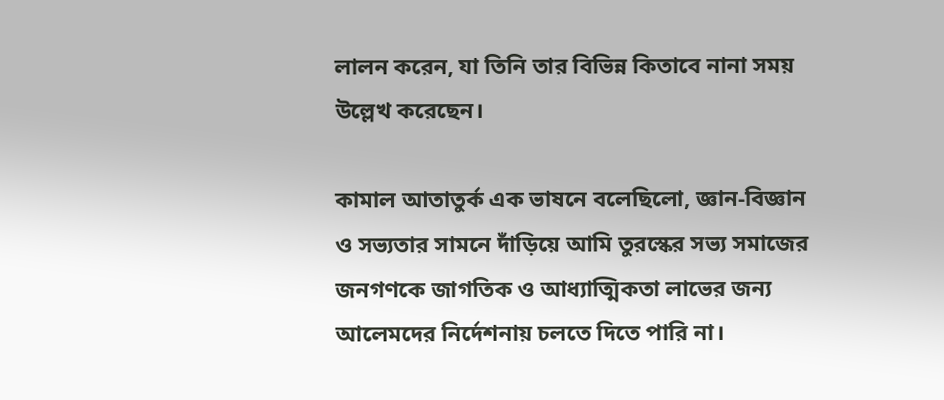লালন করেন, যা তিনি তার বিভিন্ন কিতাবে নানা সময় উল্লেখ করেছেন।

কামাল আতাতুর্ক এক ভাষনে বলেছিলো, জ্ঞান-বিজ্ঞান ও সভ্যতার সামনে দাঁড়িয়ে আমি তুরস্কের সভ্য সমাজের জনগণকে জাগতিক ও আধ্যাত্মিকতা লাভের জন্য আলেমদের নির্দেশনায় চলতে দিতে পারি না।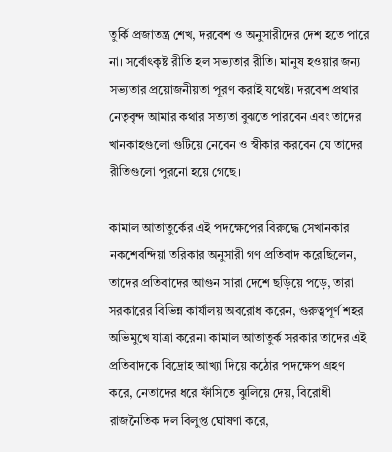তুর্কি প্রজাতন্ত্র শেখ, দরবেশ ও অনুসারীদের দেশ হতে পারে না। সর্বোৎকৃষ্ট রীতি হল সভ্যতার রীতি। মানুষ হওয়ার জন্য সভ্যতার প্রয়োজনীয়তা পূরণ করাই যথেষ্ট। দরবেশ প্রথার নেতৃবৃন্দ আমার কথার সত্যতা বুঝতে পারবেন এবং তাদের খানকাহগুলো গুটিয়ে নেবেন ও স্বীকার করবেন যে তাদের রীতিগুলো পুরনো হয়ে গেছে।

কামাল আতাতুর্কের এই পদক্ষেপের বিরুদ্ধে সেখানকার নকশেবন্দিয়া তরিকার অনুসারী গণ প্রতিবাদ করেছিলেন, তাদের প্রতিবাদের আগুন সারা দেশে ছড়িয়ে পড়ে, তারা সরকারের বিভিন্ন কার্যালয় অবরোধ করেন, গুরুত্বপূর্ণ শহর অভিমুখে যাত্রা করেন৷ কামাল আতাতুর্ক সরকার তাদের এই প্রতিবাদকে বিদ্রোহ আখ্যা দিয়ে কঠোর পদক্ষেপ গ্রহণ করে, নেতাদের ধরে ফাঁসিতে ঝুলিয়ে দেয়, বিরোধী রাজনৈতিক দল বিলুপ্ত ঘোষণা করে,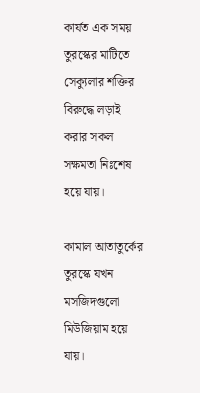কার্যত এক সময় তুরস্কের মাটিতে সেক্যুলার শক্তির বিরুদ্ধে লড়াই করার সকল সক্ষমতা নিঃশেষ হয়ে যায়।

কামাল আতাতুর্কের তুরস্কে যখন মসজিদগুলো মিউজিয়াম হয়ে যায়।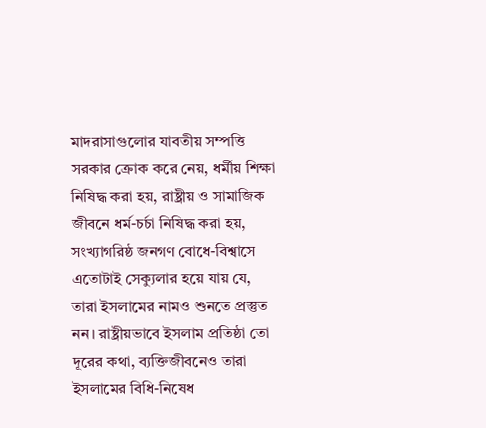মাদরাসাগুলোর যাবতীয় সম্পত্তি সরকার ক্রোক করে নেয়, ধর্মীয় শিক্ষা নিষিদ্ধ করা হয়, রাষ্ট্রীয় ও সামাজিক জীবনে ধর্ম-চর্চা নিষিদ্ধ করা হয়, সংখ্যাগরিষ্ঠ জনগণ বোধে-বিশ্বাসে এতোটাই সেক্যুলার হয়ে যায় যে, তারা ইসলামের নামও শুনতে প্রস্তুত নন। রাষ্ট্রীয়ভাবে ইসলাম প্রতিষ্ঠা তো দূরের কথা, ব্যক্তিজীবনেও তারা ইসলামের বিধি-নিষেধ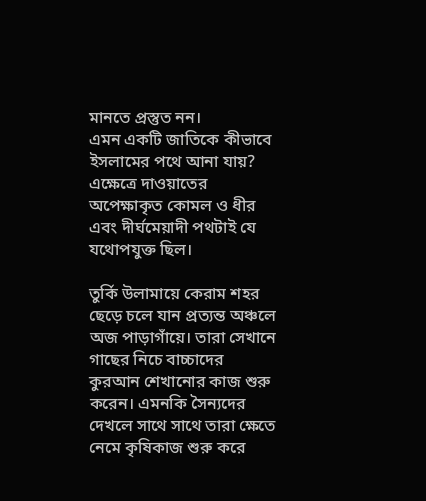মানতে প্রস্তুত নন।
এমন একটি জাতিকে কীভাবে ইসলামের পথে আনা যায়? এক্ষেত্রে দাওয়াতের অপেক্ষাকৃত কোমল ও ধীর এবং দীর্ঘমেয়াদী পথটাই যে যথোপযুক্ত ছিল।

তুর্কি উলামায়ে কেরাম শহর ছেড়ে চলে যান প্রত্যন্ত অঞ্চলে অজ পাড়াগাঁয়ে। তারা সেখানে গাছের নিচে বাচ্চাদের কুরআন শেখানোর কাজ শুরু করেন। এমনকি সৈন্যদের দেখলে সাথে সাথে তারা ক্ষেতে নেমে কৃষিকাজ শুরু করে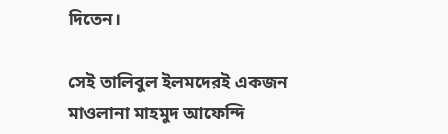দিতেন।

সেই তালিবুল ইলমদেরই একজন মাওলানা মাহমুদ আফেন্দি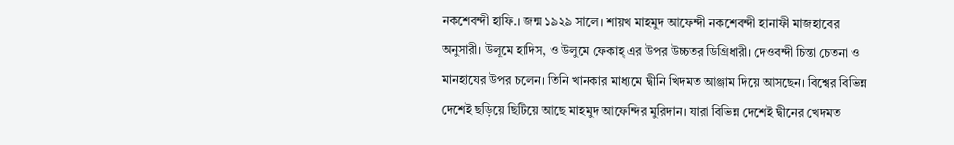নকশেবন্দী হাফি.। জন্ম ১৯২৯ সালে। শায়খ মাহমুদ আফেন্দী নকশেবন্দী হানাফী মাজহাবের অনুসারী। উলূমে হাদিস, ও উলুমে ফেকাহ্ এর উপর উচ্চতর ডিগ্রিধারী। দেওবন্দী চিন্তা চেতনা ও মানহাযের উপর চলেন। তিনি খানকার মাধ্যমে দ্বীনি খিদমত আঞ্জাম দিয়ে আসছেন। বিশ্বের বিভিন্ন দেশেই ছড়িয়ে ছিটিয়ে আছে মাহমুদ আফেন্দির মুরিদান। যারা বিভিন্ন দেশেই দ্বীনের খেদমত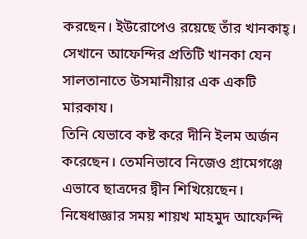করছেন। ইউরোপেও রয়েছে তাঁর খানকাহ্। সেখানে আফেন্দির প্রতিটি খানকা যেন সালতানাতে উসমানীয়ার এক একটি মারকায।
তিনি যেভাবে কষ্ট করে দীনি ইলম অর্জন করেছেন। তেমনিভাবে নিজেও গ্রামেগঞ্জে এভাবে ছাত্রদের দ্বীন শিখিয়েছেন। নিষেধাজ্ঞার সময় শায়খ মাহমুদ আফেন্দি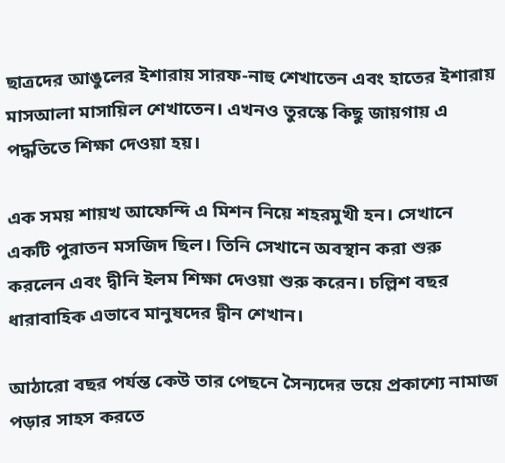ছাত্রদের আঙুলের ইশারায় সারফ-নাহু শেখাতেন এবং হাতের ইশারায় মাসআলা মাসায়িল শেখাতেন। এখনও তুরস্কে কিছু জায়গায় এ পদ্ধতিতে শিক্ষা দেওয়া হয়।

এক সময় শায়খ আফেন্দি এ মিশন নিয়ে শহরমুখী হন। সেখানে একটি পুরাতন মসজিদ ছিল। তিনি সেখানে অবস্থান করা শুরু করলেন এবং দ্বীনি ইলম শিক্ষা দেওয়া শুরু করেন। চল্লিশ বছর ধারাবাহিক এভাবে মানুষদের দ্বীন শেখান।

আঠারো বছর পর্যন্ত কেউ তার পেছনে সৈন্যদের ভয়ে প্রকাশ্যে নামাজ পড়ার সাহস করতে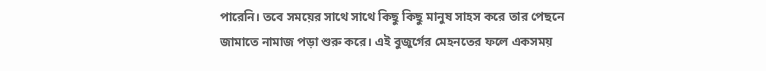পারেনি। তবে সময়ের সাথে সাথে কিছু কিছু মানুষ সাহস করে তার পেছনে জামাতে নামাজ পড়া শুরু করে। এই বুজুর্গের মেহনতের ফলে একসময়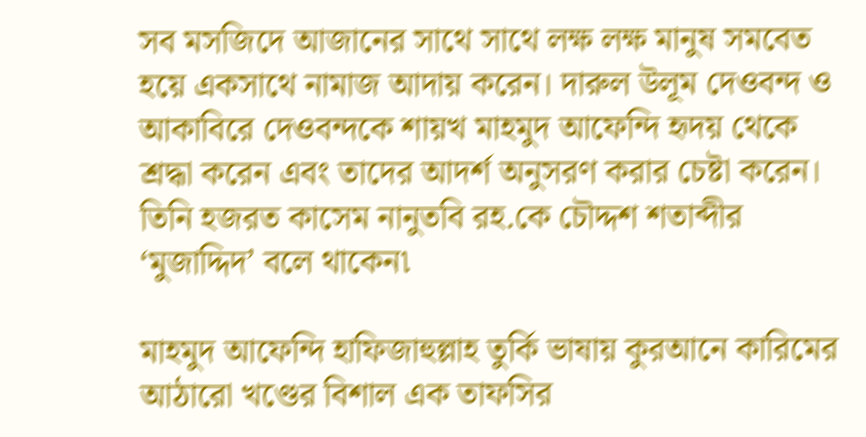সব মসজিদে আজানের সাথে সাথে লক্ষ লক্ষ মানুষ সমবেত হয়ে একসাথে নামাজ আদায় করেন। দারুল উলূম দেওবন্দ ও আকাবিরে দেওবন্দকে শায়খ মাহমুদ আফেন্দি হৃদয় থেকে শ্রদ্ধা করেন এবং তাদের আদর্শ অনুসরণ করার চেষ্টা করেন। তিনি হজরত কাসেম নানুতবি রহ.কে চৌদ্দশ শতাব্দীর ‘মুজাদ্দিদ’ বলে থাকেন৷

মাহমুদ আফেন্দি হাফিজাহুল্লাহ তুর্কি ভাষায় কুরআনে কারিমের আঠারো খণ্ডের বিশাল এক তাফসির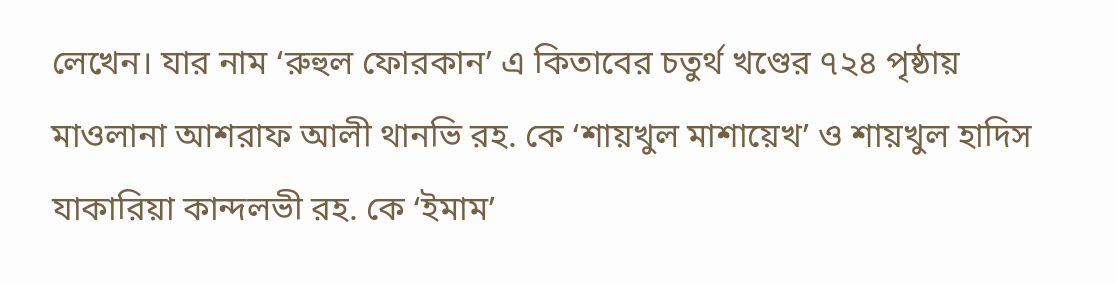লেখেন। যার নাম ‘রুহুল ফোরকান’ এ কিতাবের চতুর্থ খণ্ডের ৭২৪ পৃষ্ঠায় মাওলানা আশরাফ আলী থানভি রহ. কে ‘শায়খুল মাশায়েখ’ ও শায়খুল হাদিস যাকারিয়া কান্দলভী রহ. কে ‘ইমাম’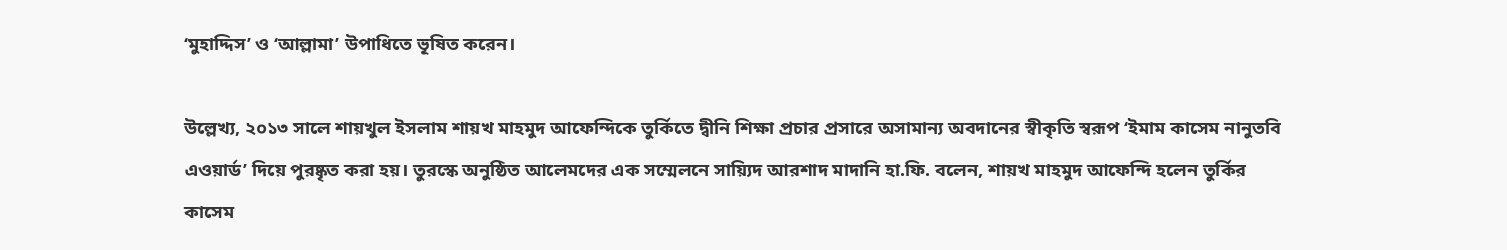‘মুহাদ্দিস’ ও ‘আল্লামা’ উপাধিতে ভূষিত করেন।

উল্লেখ্য, ২০১৩ সালে শায়খুল ইসলাম শায়খ মাহমুদ আফেন্দিকে তুর্কিতে দ্বীনি শিক্ষা প্রচার প্রসারে অসামান্য অবদানের স্বীকৃতি স্বরূপ ‘ইমাম কাসেম নানুতবি এওয়ার্ড’ দিয়ে পুরষ্কৃত করা হয়। তুরস্কে অনুষ্ঠিত আলেমদের এক সম্মেলনে সায়্যিদ আরশাদ মাদানি হা.ফি. বলেন, শায়খ মাহমুদ আফেন্দি হলেন তুর্কির কাসেম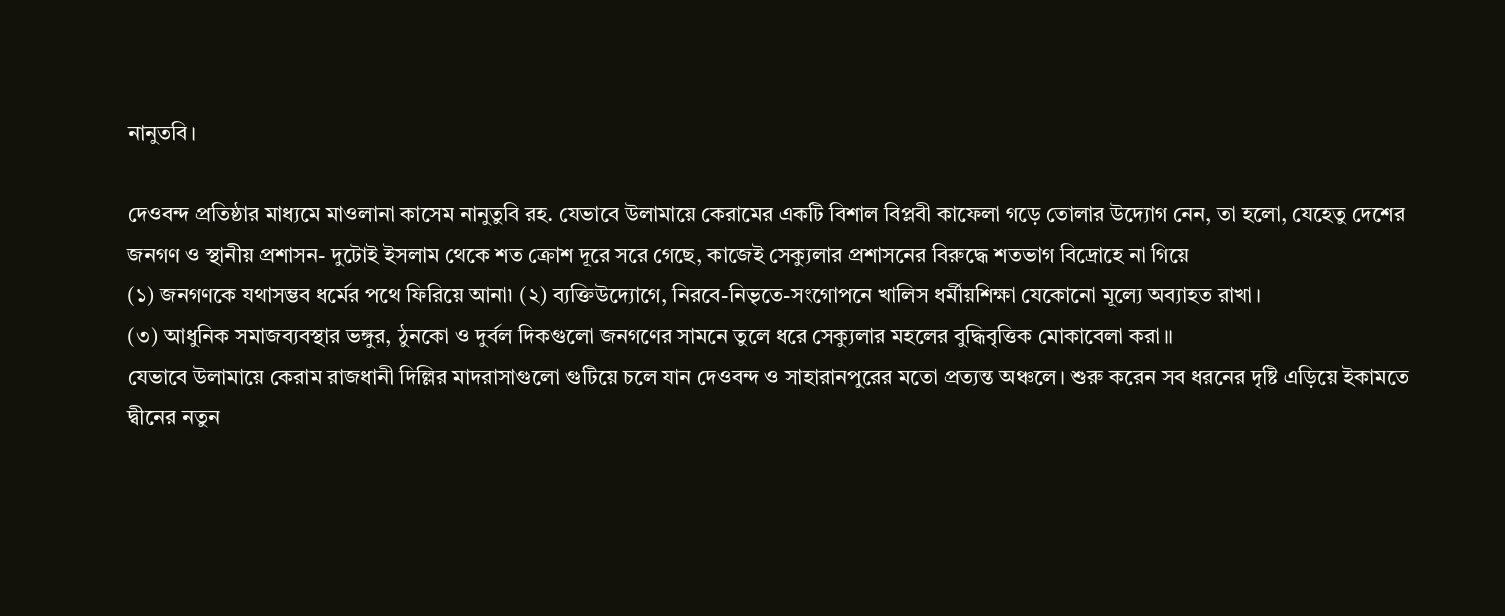নানুতবি।

দেওবন্দ প্রতিষ্ঠার মাধ্যমে মাওলানা কাসেম নানুতুবি রহ. যেভাবে উলামায়ে কেরামের একটি বিশাল বিপ্লবী কাফেলা গড়ে তোলার উদ্যোগ নেন, তা হলো, যেহেতু দেশের জনগণ ও স্থানীয় প্রশাসন- দুটোই ইসলাম থেকে শত ক্রোশ দূরে সরে গেছে, কাজেই সেক্যুলার প্রশাসনের বিরুদ্ধে শতভাগ বিদ্রোহে না গিয়ে
(১) জনগণকে যথাসম্ভব ধর্মের পথে ফিরিয়ে আনা৷ (২) ব্যক্তিউদ্যোগে, নিরবে-নিভৃতে-সংগোপনে খালিস ধর্মীয়শিক্ষা যেকোনো মূল্যে অব্যাহত রাখা।
(৩) আধুনিক সমাজব্যবস্থার ভঙ্গুর, ঠুনকো ও দুর্বল দিকগুলো জনগণের সামনে তুলে ধরে সেক্যুলার মহলের বুদ্ধিবৃত্তিক মোকাবেলা করা॥
যেভাবে উলামায়ে কেরাম রাজধানী দিল্লির মাদরাসাগুলো গুটিয়ে চলে যান দেওবন্দ ও সাহারানপুরের মতো প্রত্যন্ত অঞ্চলে। শুরু করেন সব ধরনের দৃষ্টি এড়িয়ে ইকামতে দ্বীনের নতুন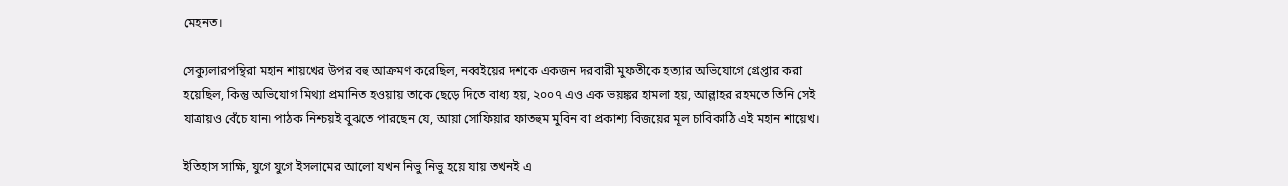মেহনত।

সেক্যুলারপন্থিরা মহান শায়খের উপর বহু আক্রমণ করেছিল, নব্বইয়ের দশকে একজন দরবারী মুফতীকে হত্যার অভিযোগে গ্রেপ্তার করা হয়েছিল, কিন্তু অভিযোগ মিথ্যা প্রমানিত হওয়ায় তাকে ছেড়ে দিতে বাধ্য হয়, ২০০৭ এও এক ভয়ঙ্কর হামলা হয়, আল্লাহর রহমতে তিনি সেই যাত্রায়ও বেঁচে যান৷ পাঠক নিশ্চয়ই বুঝতে পারছেন যে, আয়া সোফিয়ার ফাতহুম মুবিন বা প্রকাশ্য বিজয়ের মূল চাবিকাঠি এই মহান শায়েখ।

ইতিহাস সাক্ষি, যুগে যুগে ইসলামের আলো যখন নিভু নিভু হয়ে যায় তখনই এ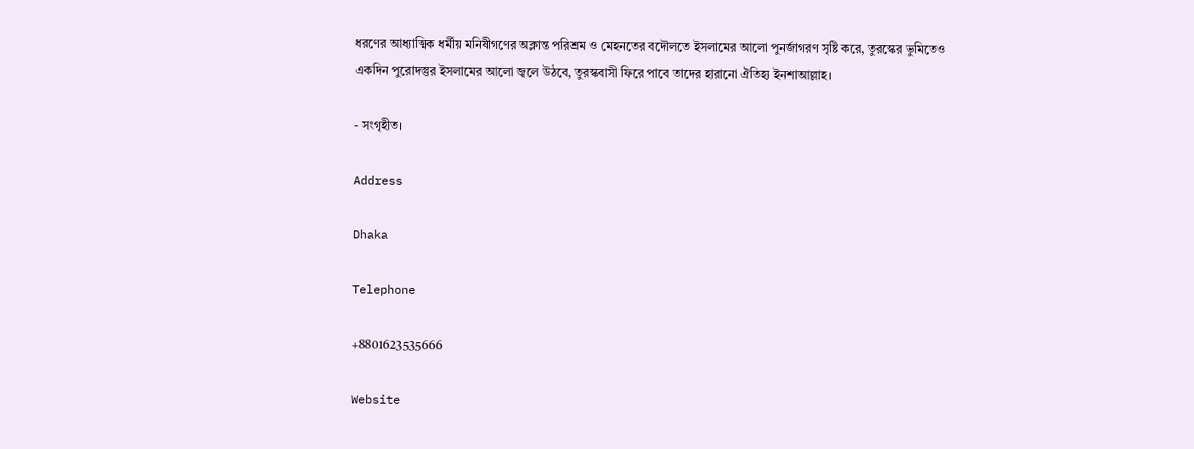ধরণের আধ্যাত্মিক ধর্মীয় মনিষীগণের অক্লান্ত পরিশ্রম ও মেহনতের বদৌলতে ইসলামের আলো পুনর্জাগরণ সৃষ্টি করে, তুরস্কের ভুমিতেও একদিন পুরোদস্তুর ইসলামের আলো জ্বলে উঠবে, তুরস্কবাসী ফিরে পাবে তাদের হারানো ঐতিহ্য ইনশাআল্লাহ।

- সংগৃহীত।

Address

Dhaka

Telephone

+8801623535666

Website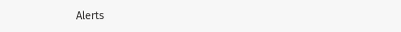Alerts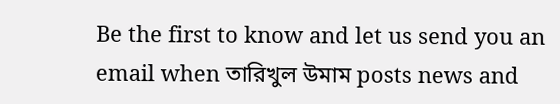Be the first to know and let us send you an email when তারিখুল উমাম posts news and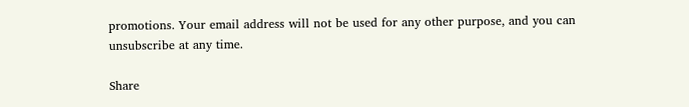promotions. Your email address will not be used for any other purpose, and you can unsubscribe at any time.

Share